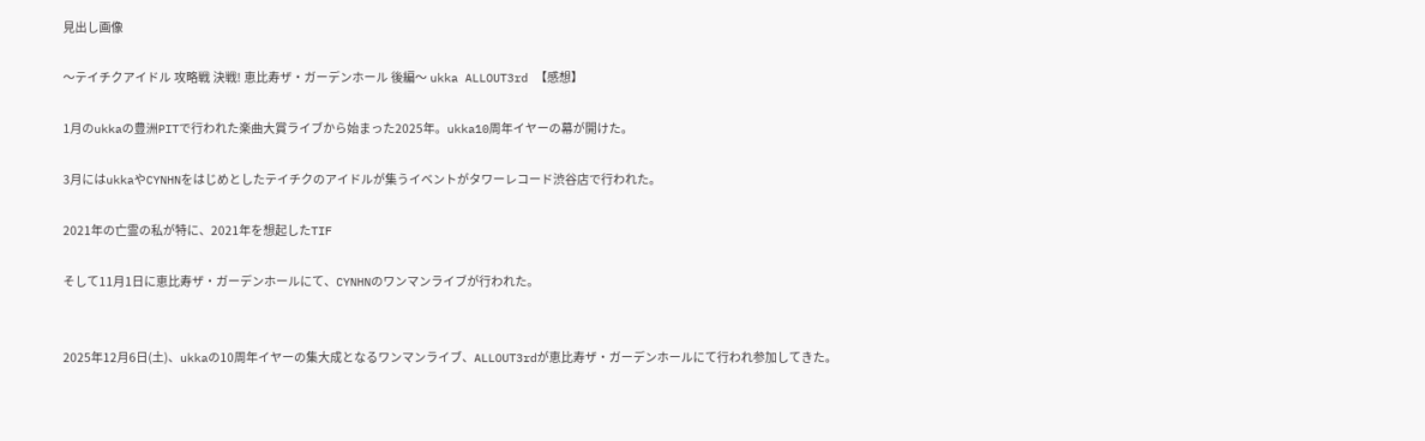見出し画像

〜テイチクアイドル 攻略戦 決戦! 恵比寿ザ・ガーデンホール 後編〜 ukka ALLOUT3rd 【感想】

1月のukkaの豊洲PITで行われた楽曲大賞ライブから始まった2025年。ukka10周年イヤーの幕が開けた。

3月にはukkaやCYNHNをはじめとしたテイチクのアイドルが集うイベントがタワーレコード渋谷店で行われた。

2021年の亡霊の私が特に、2021年を想起したTIF

そして11月1日に恵比寿ザ・ガーデンホールにて、CYNHNのワンマンライブが行われた。


2025年12月6日(土)、ukkaの10周年イヤーの集大成となるワンマンライブ、ALLOUT3rdが恵比寿ザ・ガーデンホールにて行われ参加してきた。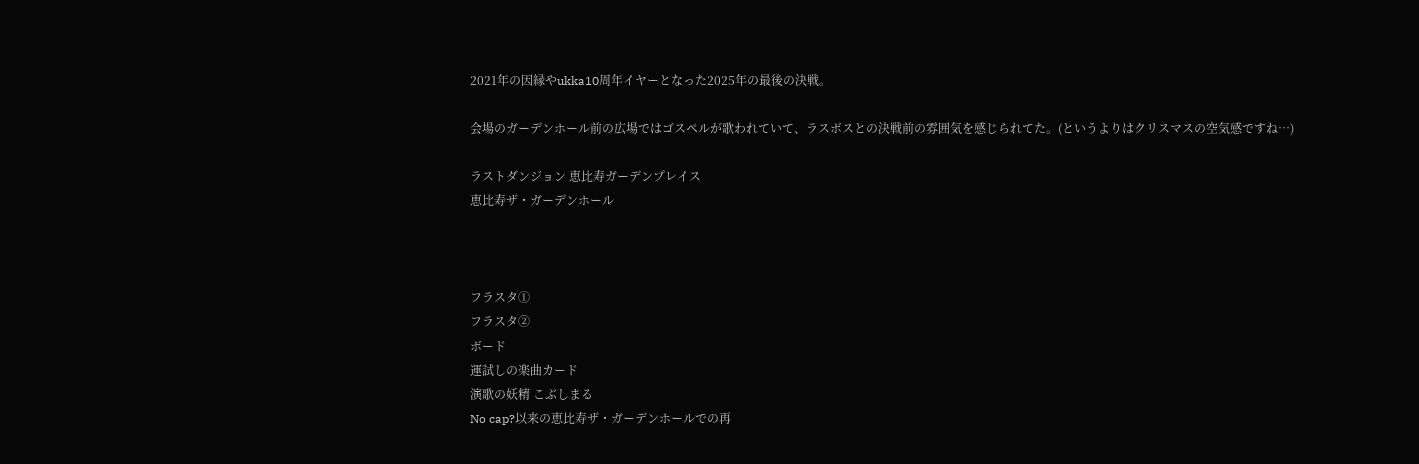2021年の因縁やukka10周年イヤーとなった2025年の最後の決戦。

会場のガーデンホール前の広場ではゴスペルが歌われていて、ラスボスとの決戦前の雰囲気を感じられてた。(というよりはクリスマスの空気感ですね…)

ラストダンジョン 恵比寿ガーデンプレイス
恵比寿ザ・ガーデンホール



フラスタ①
フラスタ②
ボード
運試しの楽曲カード
演歌の妖精 こぶしまる
No cap?以来の恵比寿ザ・ガーデンホールでの再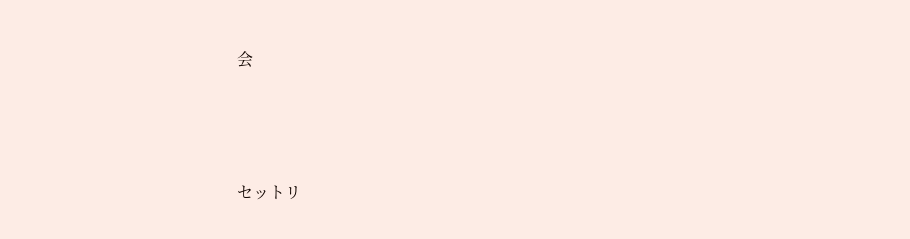会





セットリ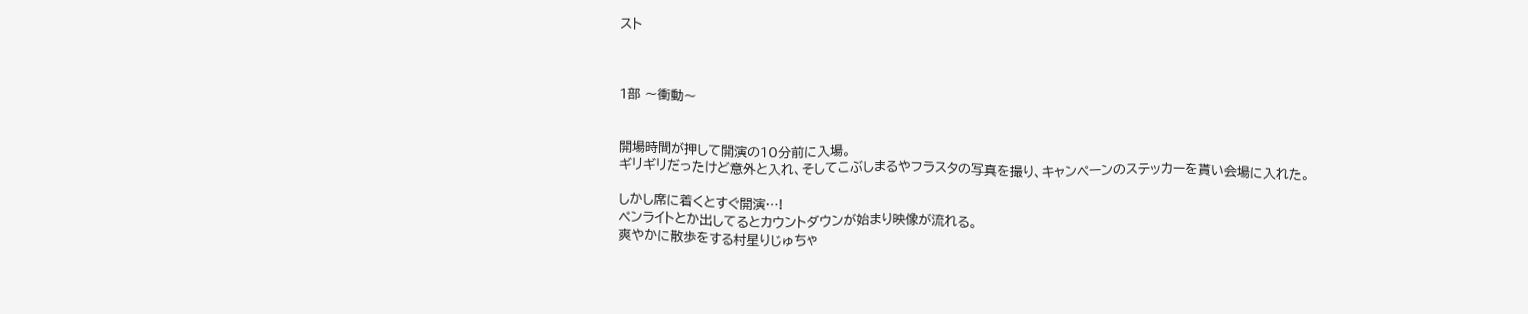スト



1部 〜衝動〜


開場時間が押して開演の10分前に入場。
ギリギリだったけど意外と入れ、そしてこぶしまるやフラスタの写真を撮り、キャンペーンのステッカーを貰い会場に入れた。

しかし席に着くとすぐ開演…!
ペンライトとか出してるとカウントダウンが始まり映像が流れる。
爽やかに散歩をする村星りじゅちゃ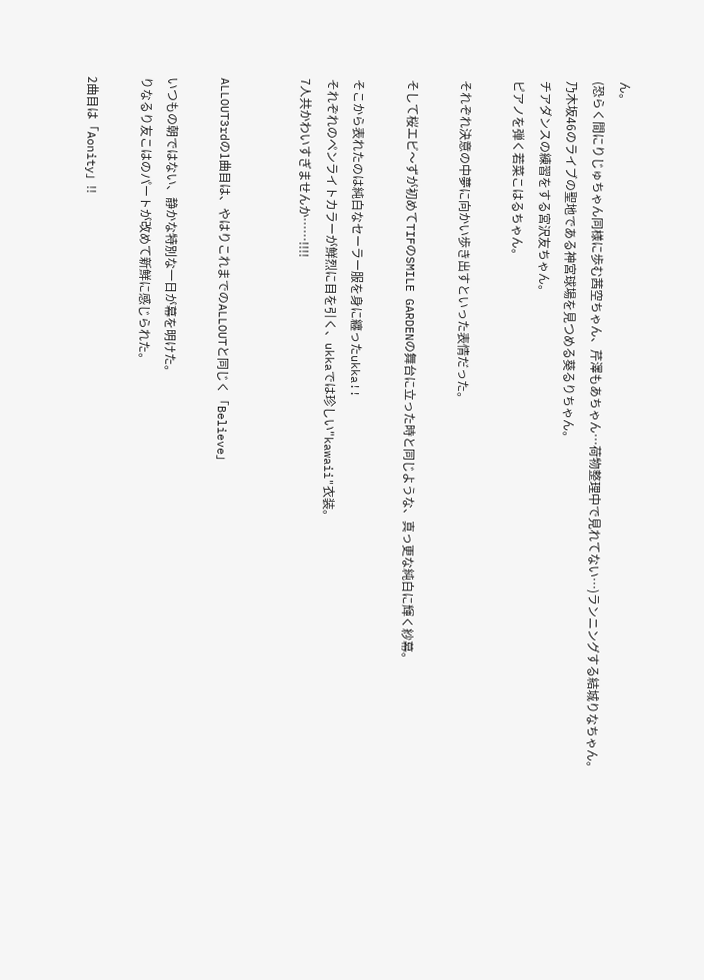ん。
(恐らく間にりじゅちゃん同様に歩む茜空ちゃん、芹澤もあちゃん…荷物整理中で見れてない…)ランニングする結城りなちゃん。
乃木坂46のライブの聖地である神宮球場を見つめる葵るりちゃん。
チアダンスの練習をする宮沢友ちゃん。
ピアノを弾く若菜こはるちゃん。

それぞれ決意の中夢に向かい歩き出すといった表情だった。

そして桜エビ〜ずが初めてTIFのSMILE GARDENの舞台に立った時と同じような、真っ更な純白に輝く紗幕。

そこから表れたのは純白なセーラー服を身に纏ったukka!!
それぞれのペンライトカラーが鮮烈に目を引く、ukkaでは珍しい"kawaii"衣装。
7人共かわいすぎませんか……!!!!


ALLOUT3rdの1曲目は、やはりこれまでのALLOUTと同じく「Believe」

いつもの朝ではない、静かな特別な一日が幕を明けた。
りなるり友こはのパートが改めて新鮮に感じられた。

2曲目は「Aonity」!!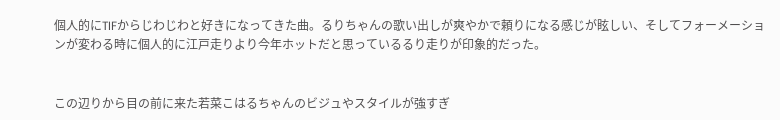個人的にTIFからじわじわと好きになってきた曲。るりちゃんの歌い出しが爽やかで頼りになる感じが眩しい、そしてフォーメーションが変わる時に個人的に江戸走りより今年ホットだと思っているるり走りが印象的だった。


この辺りから目の前に来た若菜こはるちゃんのビジュやスタイルが強すぎ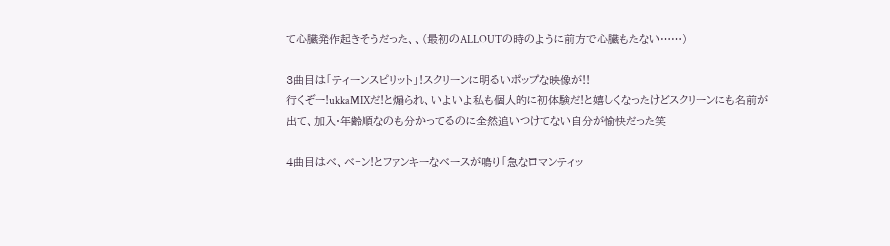て心臓発作起きそうだった、、(最初のALLOUTの時のように前方で心臓もたない……)

3曲目は「ティーンスピリット」!スクリーンに明るいポップな映像が!!
行くぞー!ukkaMIXだ!と煽られ、いよいよ私も個人的に初体験だ!と嬉しくなったけどスクリーンにも名前が出て、加入·年齢順なのも分かってるのに全然追いつけてない自分が愉快だった笑

4曲目はベ、ベ‐ン!とファンキーなベースが鳴り「急なロマンティッ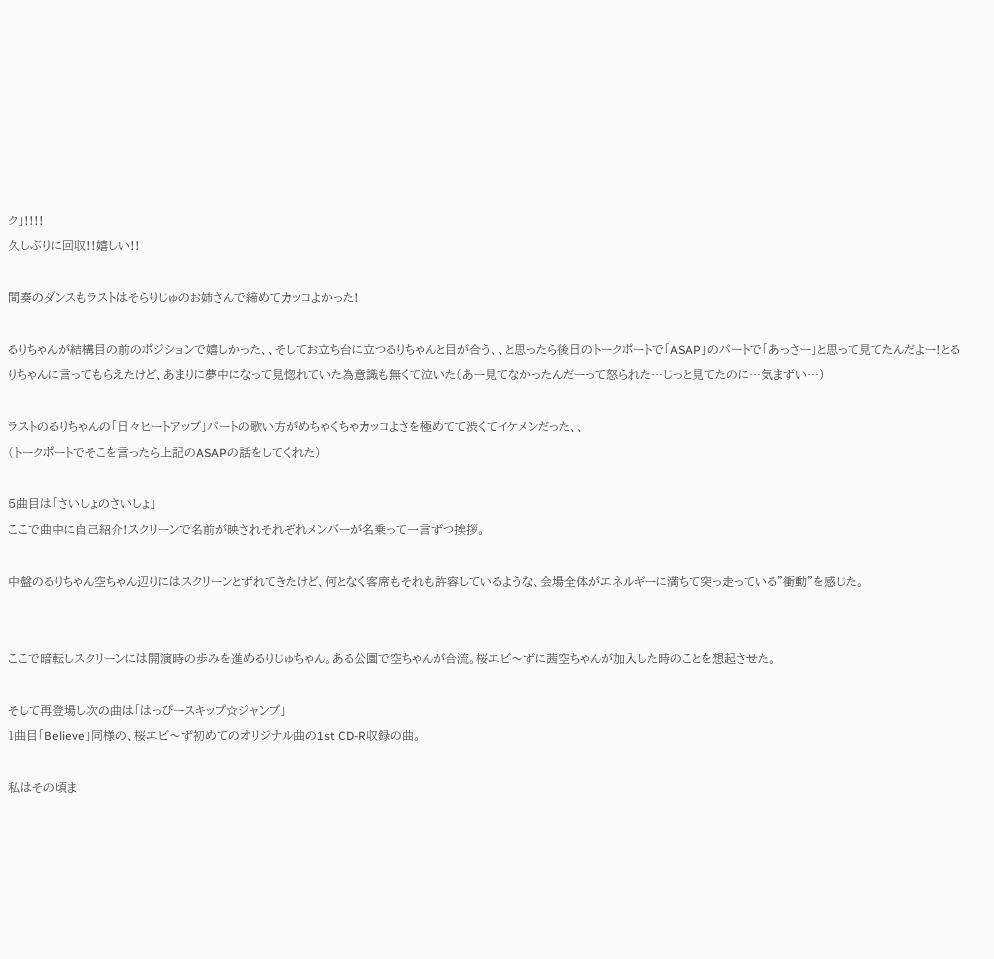ク」!!!!
久しぶりに回収!!嬉しい!!

間奏のダンスもラストはそらりじゅのお姉さんで締めてカッコよかった!

るりちゃんが結構目の前のポジションで嬉しかった、、そしてお立ち台に立つるりちゃんと目が合う、、と思ったら後日のトークポートで「ASAP」のパートで「あっさー」と思って見てたんだよー!とるりちゃんに言ってもらえたけど、あまりに夢中になって見惚れていた為意識も無くて泣いた(あー見てなかったんだーって怒られた…じっと見てたのに…気まずい…)

ラストのるりちゃんの「日々ヒートアップ」パートの歌い方がめちゃくちゃカッコよさを極めてて渋くてイケメンだった、、
(トークポートでそこを言ったら上記のASAPの話をしてくれた)

5曲目は「さいしょのさいしょ」
ここで曲中に自己紹介!スクリーンで名前が映されそれぞれメンバーが名乗って一言ずつ挨拶。

中盤のるりちゃん空ちゃん辺りにはスクリーンとずれてきたけど、何となく客席もそれも許容しているような、会場全体がエネルギーに満ちて突っ走っている"衝動"を感じた。


ここで暗転しスクリーンには開演時の歩みを進めるりじゅちゃん。ある公園で空ちゃんが合流。桜エビ〜ずに茜空ちゃんが加入した時のことを想起させた。

そして再登場し次の曲は「はっぴースキップ☆ジャンプ」
1曲目「Believe」同様の、桜エビ〜ず初めてのオリジナル曲の1st CD-R収録の曲。

私はその頃ま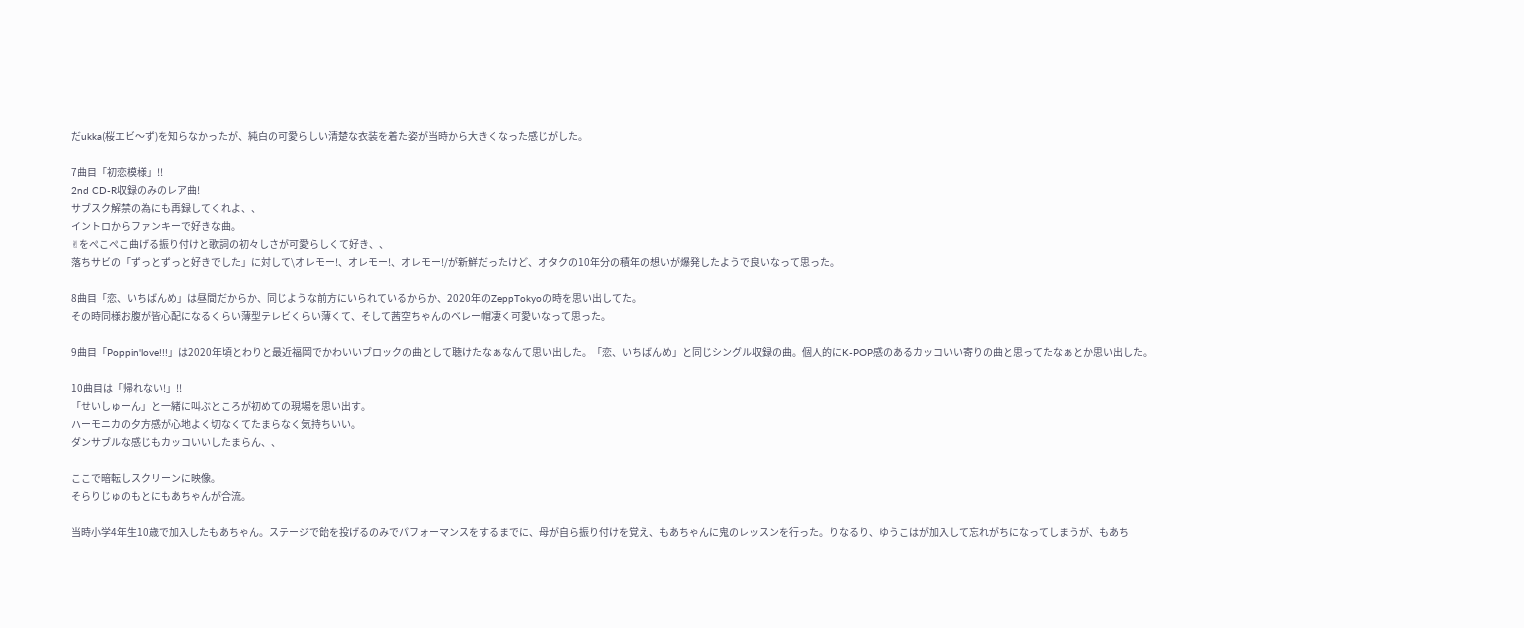だukka(桜エビ〜ず)を知らなかったが、純白の可愛らしい清楚な衣装を着た姿が当時から大きくなった感じがした。

7曲目「初恋模様」!!
2nd CD-R収録のみのレア曲!
サブスク解禁の為にも再録してくれよ、、
イントロからファンキーで好きな曲。
✌をぺこぺこ曲げる振り付けと歌詞の初々しさが可愛らしくて好き、、
落ちサビの「ずっとずっと好きでした」に対して\オレモー!、オレモー!、オレモー!/が新鮮だったけど、オタクの10年分の積年の想いが爆発したようで良いなって思った。

8曲目「恋、いちばんめ」は昼間だからか、同じような前方にいられているからか、2020年のZeppTokyoの時を思い出してた。
その時同様お腹が皆心配になるくらい薄型テレビくらい薄くて、そして茜空ちゃんのベレー帽凄く可愛いなって思った。

9曲目「Poppin'love!!!」は2020年頃とわりと最近福岡でかわいいブロックの曲として聴けたなぁなんて思い出した。「恋、いちばんめ」と同じシングル収録の曲。個人的にK-POP感のあるカッコいい寄りの曲と思ってたなぁとか思い出した。

10曲目は「帰れない!」!!
「せいしゅーん」と一緒に叫ぶところが初めての現場を思い出す。
ハーモニカの夕方感が心地よく切なくてたまらなく気持ちいい。
ダンサブルな感じもカッコいいしたまらん、、

ここで暗転しスクリーンに映像。
そらりじゅのもとにもあちゃんが合流。

当時小学4年生10歳で加入したもあちゃん。ステージで飴を投げるのみでパフォーマンスをするまでに、母が自ら振り付けを覚え、もあちゃんに鬼のレッスンを行った。りなるり、ゆうこはが加入して忘れがちになってしまうが、もあち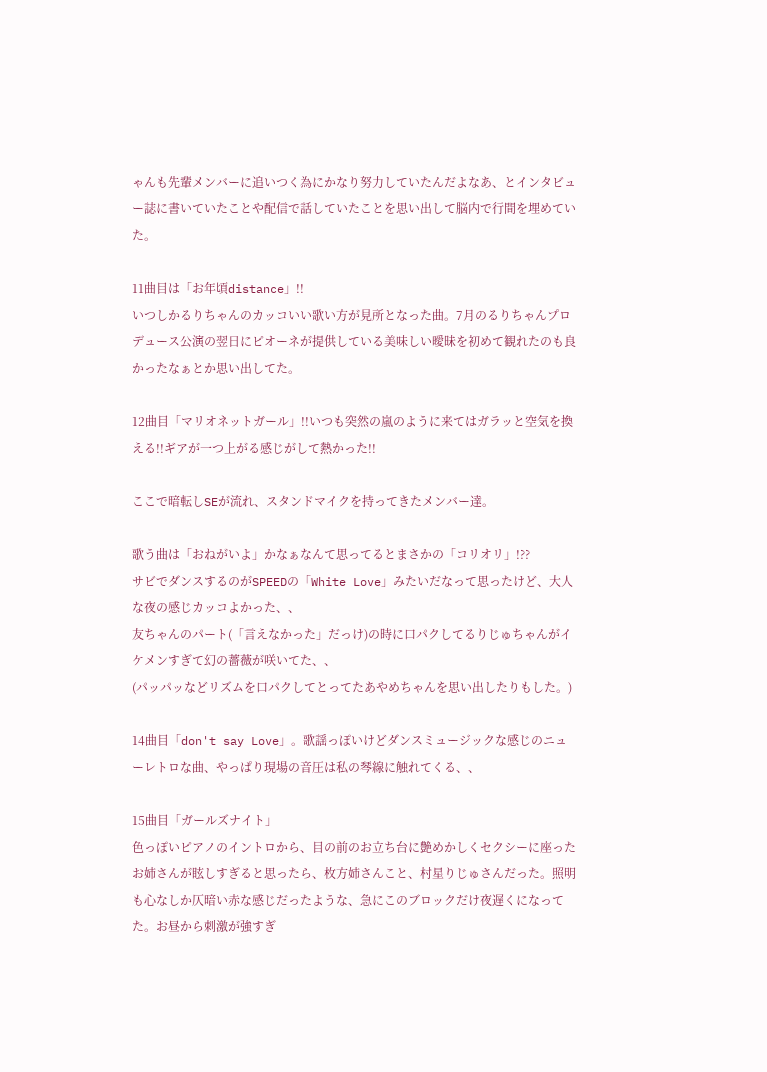ゃんも先輩メンバーに追いつく為にかなり努力していたんだよなあ、とインタビュー誌に書いていたことや配信で話していたことを思い出して脳内で行間を埋めていた。

11曲目は「お年頃distance」!!
いつしかるりちゃんのカッコいい歌い方が見所となった曲。7月のるりちゃんプロデュース公演の翌日にピオーネが提供している美味しい曖昧を初めて観れたのも良かったなぁとか思い出してた。

12曲目「マリオネットガール」!!いつも突然の嵐のように来てはガラッと空気を換える!!ギアが一つ上がる感じがして熱かった!!

ここで暗転しSEが流れ、スタンドマイクを持ってきたメンバー達。

歌う曲は「おねがいよ」かなぁなんて思ってるとまさかの「コリオリ」!??
サビでダンスするのがSPEEDの「White Love」みたいだなって思ったけど、大人な夜の感じカッコよかった、、
友ちゃんのパート(「言えなかった」だっけ)の時に口パクしてるりじゅちゃんがイケメンすぎて幻の薔薇が咲いてた、、
(パッパッなどリズムを口パクしてとってたあやめちゃんを思い出したりもした。)

14曲目「don't say Love」。歌謡っぽいけどダンスミュージックな感じのニューレトロな曲、やっぱり現場の音圧は私の琴線に触れてくる、、

15曲目「ガールズナイト」
色っぽいピアノのイントロから、目の前のお立ち台に艶めかしくセクシーに座ったお姉さんが眩しすぎると思ったら、枚方姉さんこと、村星りじゅさんだった。照明も心なしか仄暗い赤な感じだったような、急にこのブロックだけ夜遅くになってた。お昼から刺激が強すぎ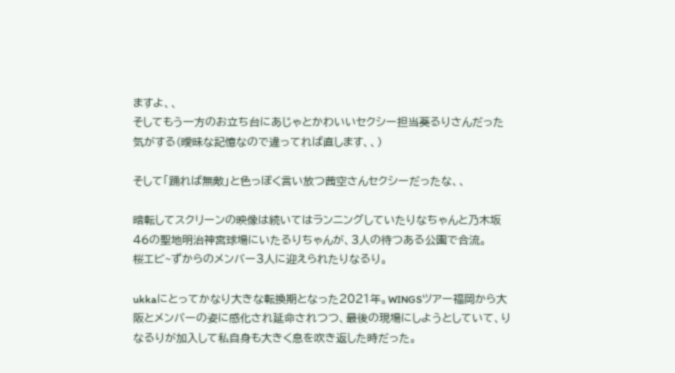ますよ、、
そしてもう一方のお立ち台にあじゃとかわいいセクシー担当葵るりさんだった気がする(曖昧な記憶なので違ってれば直します、、)

そして「踊れば無敵」と色っぽく言い放つ茜空さんセクシーだったな、、

暗転してスクリーンの映像は続いてはランニングしていたりなちゃんと乃木坂46の聖地明治神宮球場にいたるりちゃんが、3人の待つある公園で合流。
桜エビ~ずからのメンバー3人に迎えられたりなるり。

ukkaにとってかなり大きな転換期となった2021年。WINGSツアー福岡から大阪とメンバーの姿に感化され延命されつつ、最後の現場にしようとしていて、りなるりが加入して私自身も大きく息を吹き返した時だった。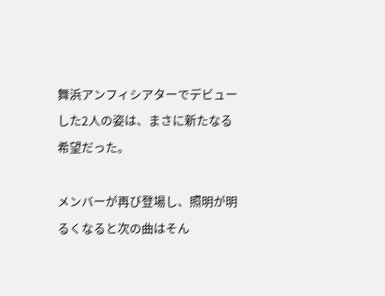舞浜アンフィシアターでデビューした2人の姿は、まさに新たなる希望だった。

メンバーが再び登場し、照明が明るくなると次の曲はそん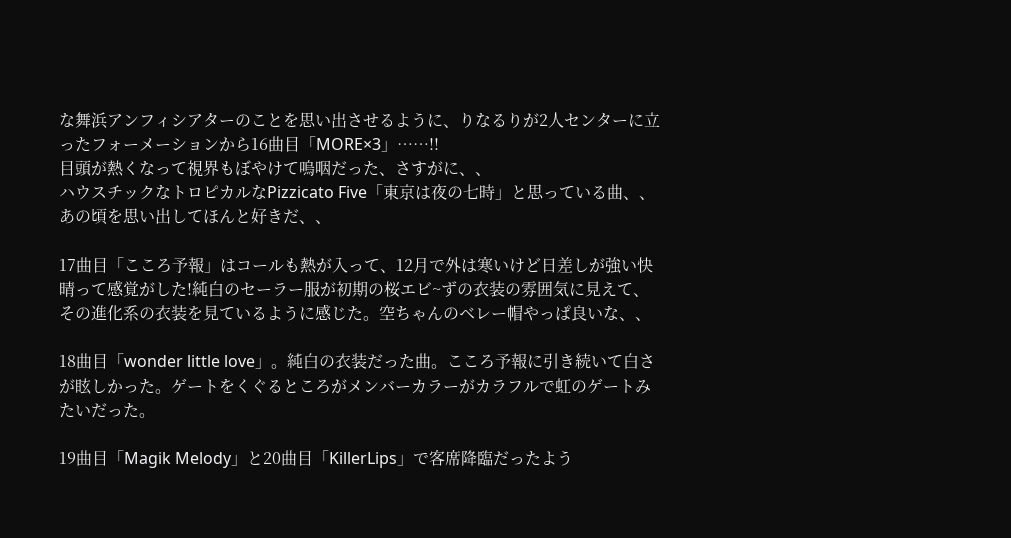な舞浜アンフィシアターのことを思い出させるように、りなるりが2人センターに立ったフォーメーションから16曲目「MORE×3」……!!
目頭が熱くなって視界もぼやけて嗚咽だった、さすがに、、
ハウスチックなトロピカルなPizzicato Five「東京は夜の七時」と思っている曲、、あの頃を思い出してほんと好きだ、、

17曲目「こころ予報」はコールも熱が入って、12月で外は寒いけど日差しが強い快晴って感覚がした!純白のセーラー服が初期の桜エビ~ずの衣装の雰囲気に見えて、その進化系の衣装を見ているように感じた。空ちゃんのベレー帽やっぱ良いな、、

18曲目「wonder little love」。純白の衣装だった曲。こころ予報に引き続いて白さが眩しかった。ゲートをくぐるところがメンバーカラーがカラフルで虹のゲートみたいだった。

19曲目「Magik Melody」と20曲目「KillerLips」で客席降臨だったよう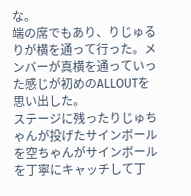な。
端の席でもあり、りじゅるりが横を通って行った。メンバーが真横を通っていった感じが初めのALLOUTを思い出した。
ステージに残ったりじゅちゃんが投げたサインボールを空ちゃんがサインボールを丁寧にキャッチして丁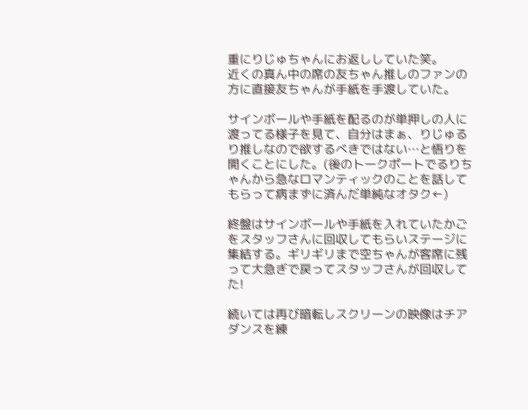重にりじゅちゃんにお返ししていた笑。
近くの真ん中の席の友ちゃん推しのファンの方に直接友ちゃんが手紙を手渡していた。

サインボールや手紙を配るのが単押しの人に渡ってる様子を見て、自分はまぁ、りじゅるり推しなので欲するべきではない…と悟りを開くことにした。(後のトークポートでるりちゃんから急なロマンティックのことを話してもらって病まずに済んだ単純なオタク←)

終盤はサインボールや手紙を入れていたかごをスタッフさんに回収してもらいステージに集結する。ギリギリまで空ちゃんが客席に残って大急ぎで戻ってスタッフさんが回収してた!

続いては再び暗転しスクリーンの映像はチアダンスを練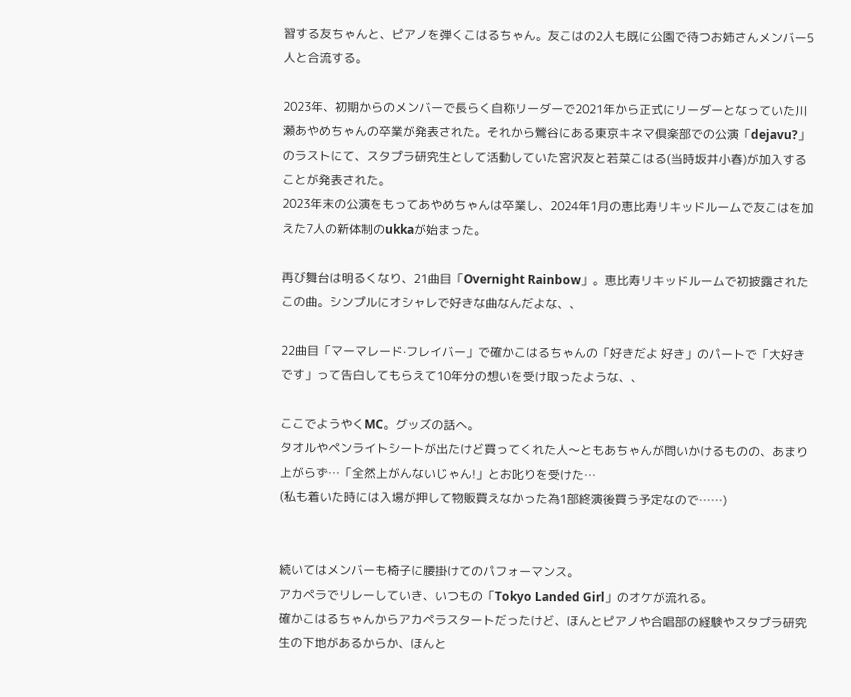習する友ちゃんと、ピアノを弾くこはるちゃん。友こはの2人も既に公園で待つお姉さんメンバー5人と合流する。

2023年、初期からのメンバーで長らく自称リーダーで2021年から正式にリーダーとなっていた川瀬あやめちゃんの卒業が発表された。それから鶯谷にある東京キネマ倶楽部での公演「dejavu?」のラストにて、スタプラ研究生として活動していた宮沢友と若菜こはる(当時坂井小春)が加入することが発表された。
2023年末の公演をもってあやめちゃんは卒業し、2024年1月の恵比寿リキッドルームで友こはを加えた7人の新体制のukkaが始まった。

再び舞台は明るくなり、21曲目「Overnight Rainbow」。恵比寿リキッドルームで初披露されたこの曲。シンプルにオシャレで好きな曲なんだよな、、

22曲目「マーマレード·フレイバー」で確かこはるちゃんの「好きだよ 好き」のパートで「大好きです」って告白してもらえて10年分の想いを受け取ったような、、

ここでようやくMC。グッズの話へ。
タオルやペンライトシートが出たけど買ってくれた人〜ともあちゃんが問いかけるものの、あまり上がらず…「全然上がんないじゃん!」とお叱りを受けた…
(私も着いた時には入場が押して物販買えなかった為1部終演後買う予定なので……)


続いてはメンバーも椅子に腰掛けてのパフォーマンス。
アカペラでリレーしていき、いつもの「Tokyo Landed Girl」のオケが流れる。
確かこはるちゃんからアカペラスタートだったけど、ほんとピアノや合唱部の経験やスタプラ研究生の下地があるからか、ほんと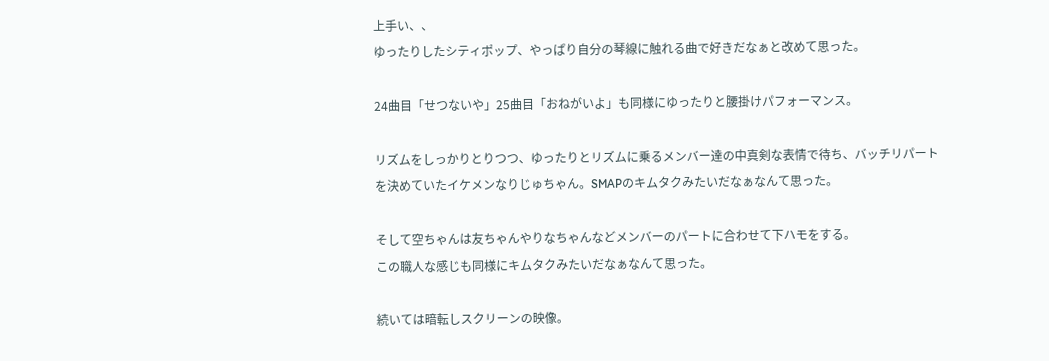上手い、、
ゆったりしたシティポップ、やっぱり自分の琴線に触れる曲で好きだなぁと改めて思った。

24曲目「せつないや」25曲目「おねがいよ」も同様にゆったりと腰掛けパフォーマンス。

リズムをしっかりとりつつ、ゆったりとリズムに乗るメンバー達の中真剣な表情で待ち、バッチリパートを決めていたイケメンなりじゅちゃん。SMAPのキムタクみたいだなぁなんて思った。

そして空ちゃんは友ちゃんやりなちゃんなどメンバーのパートに合わせて下ハモをする。
この職人な感じも同様にキムタクみたいだなぁなんて思った。

続いては暗転しスクリーンの映像。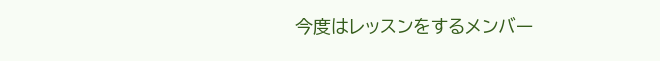今度はレッスンをするメンバー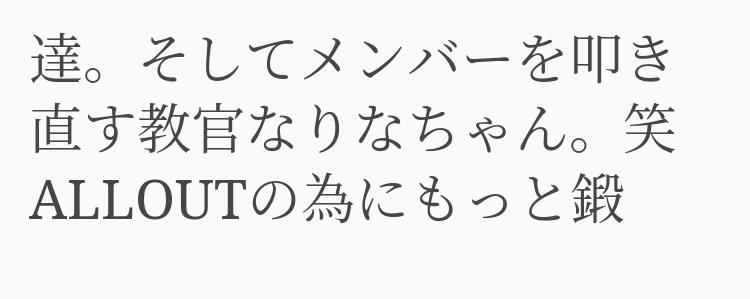達。そしてメンバーを叩き直す教官なりなちゃん。笑
ALLOUTの為にもっと鍛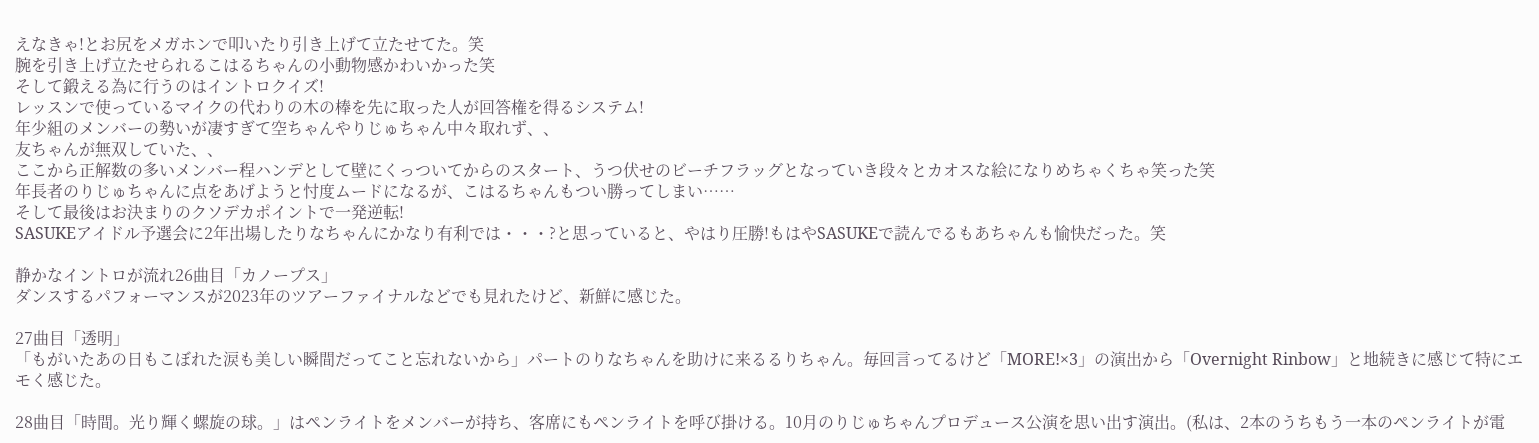えなきゃ!とお尻をメガホンで叩いたり引き上げて立たせてた。笑
腕を引き上げ立たせられるこはるちゃんの小動物感かわいかった笑
そして鍛える為に行うのはイントロクイズ!
レッスンで使っているマイクの代わりの木の棒を先に取った人が回答権を得るシステム!
年少組のメンバーの勢いが凄すぎて空ちゃんやりじゅちゃん中々取れず、、
友ちゃんが無双していた、、
ここから正解数の多いメンバー程ハンデとして壁にくっついてからのスタート、うつ伏せのビーチフラッグとなっていき段々とカオスな絵になりめちゃくちゃ笑った笑
年長者のりじゅちゃんに点をあげようと忖度ムードになるが、こはるちゃんもつい勝ってしまい……
そして最後はお決まりのクソデカポイントで一発逆転!
SASUKEアイドル予選会に2年出場したりなちゃんにかなり有利では・・・?と思っていると、やはり圧勝!もはやSASUKEで読んでるもあちゃんも愉快だった。笑

静かなイントロが流れ26曲目「カノープス」
ダンスするパフォーマンスが2023年のツアーファイナルなどでも見れたけど、新鮮に感じた。

27曲目「透明」
「もがいたあの日もこぼれた涙も美しい瞬間だってこと忘れないから」パートのりなちゃんを助けに来るるりちゃん。毎回言ってるけど「MORE!×3」の演出から「Overnight Rinbow」と地続きに感じて特にエモく感じた。

28曲目「時間。光り輝く螺旋の球。」はペンライトをメンバーが持ち、客席にもペンライトを呼び掛ける。10月のりじゅちゃんプロデュース公演を思い出す演出。(私は、2本のうちもう一本のペンライトが電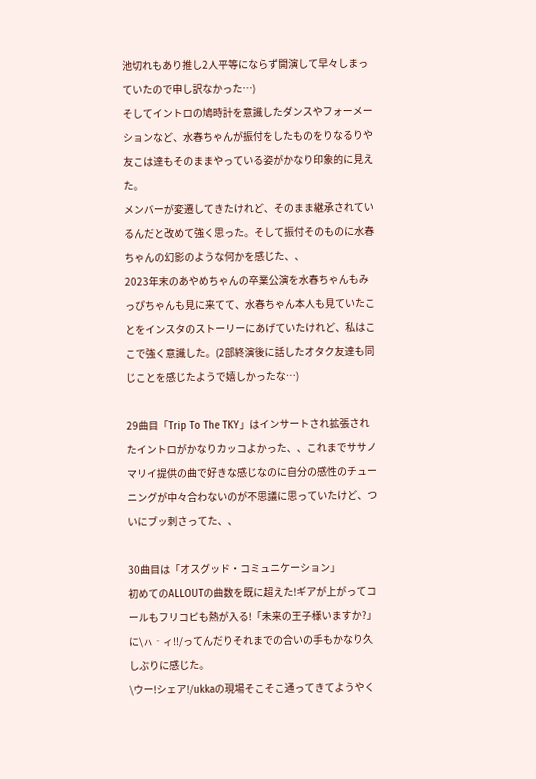池切れもあり推し2人平等にならず開演して早々しまっていたので申し訳なかった…)
そしてイントロの鳩時計を意識したダンスやフォーメーションなど、水春ちゃんが振付をしたものをりなるりや友こは達もそのままやっている姿がかなり印象的に見えた。
メンバーが変遷してきたけれど、そのまま継承されているんだと改めて強く思った。そして振付そのものに水春ちゃんの幻影のような何かを感じた、、
2023年末のあやめちゃんの卒業公演を水春ちゃんもみっぴちゃんも見に来てて、水春ちゃん本人も見ていたことをインスタのストーリーにあげていたけれど、私はここで強く意識した。(2部終演後に話したオタク友達も同じことを感じたようで嬉しかったな…)

29曲目「Trip To The TKY」はインサートされ拡張されたイントロがかなりカッコよかった、、これまでササノマリイ提供の曲で好きな感じなのに自分の感性のチューニングが中々合わないのが不思議に思っていたけど、ついにブッ刺さってた、、

30曲目は「オスグッド・コミュニケーション」
初めてのALLOUTの曲数を既に超えた!ギアが上がってコールもフリコピも熱が入る!「未来の王子様いますか?」に\ㇵ‐ィ‼/ってんだりそれまでの合いの手もかなり久しぶりに感じた。
\ウー!シェア!/ukkaの現場そこそこ通ってきてようやく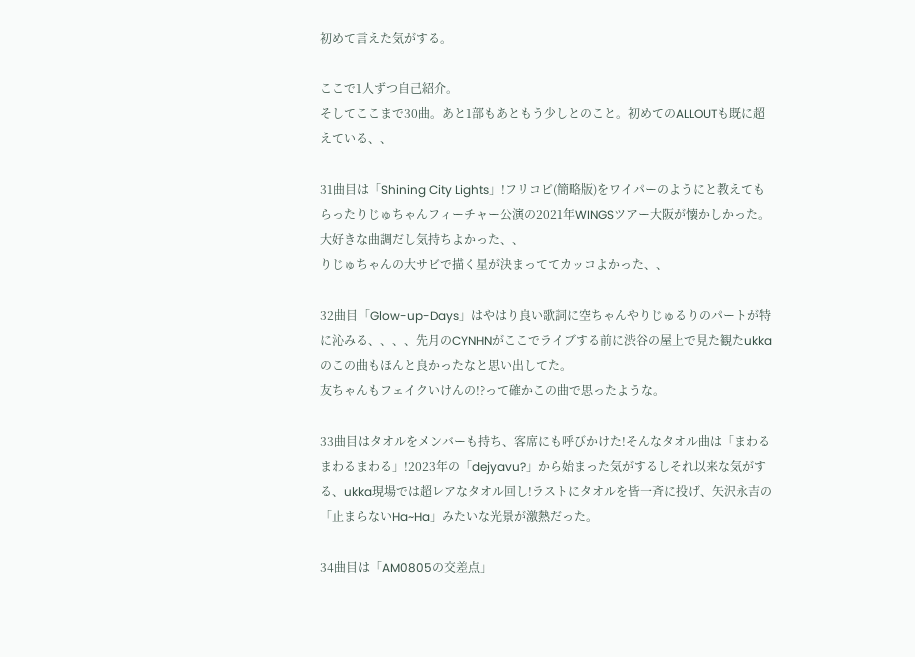初めて言えた気がする。

ここで1人ずつ自己紹介。
そしてここまで30曲。あと1部もあともう少しとのこと。初めてのALLOUTも既に超えている、、

31曲目は「Shining City Lights」!フリコピ(簡略版)をワイパーのようにと教えてもらったりじゅちゃんフィーチャー公演の2021年WINGSツアー大阪が懐かしかった。大好きな曲調だし気持ちよかった、、
りじゅちゃんの大サビで描く星が決まっててカッコよかった、、

32曲目「Glow-up-Days」はやはり良い歌詞に空ちゃんやりじゅるりのパートが特に沁みる、、、、先月のCYNHNがここでライブする前に渋谷の屋上で見た観たukkaのこの曲もほんと良かったなと思い出してた。
友ちゃんもフェイクいけんの!?って確かこの曲で思ったような。

33曲目はタオルをメンバーも持ち、客席にも呼びかけた!そんなタオル曲は「まわるまわるまわる」!2023年の「dejyavu?」から始まった気がするしそれ以来な気がする、ukka現場では超レアなタオル回し!ラストにタオルを皆一斉に投げ、矢沢永吉の「止まらないHa~Ha」みたいな光景が激熱だった。

34曲目は「AM0805の交差点」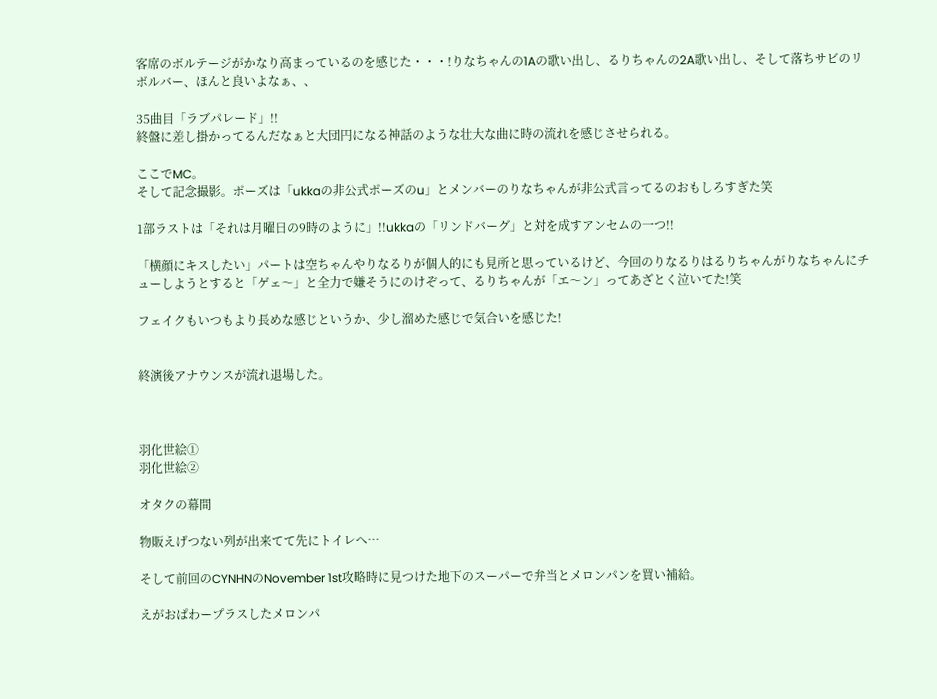客席のボルテージがかなり高まっているのを感じた・・・!りなちゃんの1Aの歌い出し、るりちゃんの2A歌い出し、そして落ちサビのリボルバー、ほんと良いよなぁ、、

35曲目「ラブパレード」!!
終盤に差し掛かってるんだなぁと大団円になる神話のような壮大な曲に時の流れを感じさせられる。

ここでMC。
そして記念撮影。ポーズは「ukkaの非公式ポーズのu」とメンバーのりなちゃんが非公式言ってるのおもしろすぎた笑

1部ラストは「それは月曜日の9時のように」!!ukkaの「リンドバーグ」と対を成すアンセムの一つ!!

「横顔にキスしたい」パートは空ちゃんやりなるりが個人的にも見所と思っているけど、今回のりなるりはるりちゃんがりなちゃんにチューしようとすると「ゲェ〜」と全力で嫌そうにのけぞって、るりちゃんが「エ〜ン」ってあざとく泣いてた!笑

フェイクもいつもより長めな感じというか、少し溜めた感じで気合いを感じた!


終演後アナウンスが流れ退場した。



羽化世絵①
羽化世絵②

オタクの幕間

物販えげつない列が出来てて先にトイレへ…

そして前回のCYNHNのNovember 1st攻略時に見つけた地下のスーパーで弁当とメロンパンを買い補給。

えがおぱわープラスしたメロンパ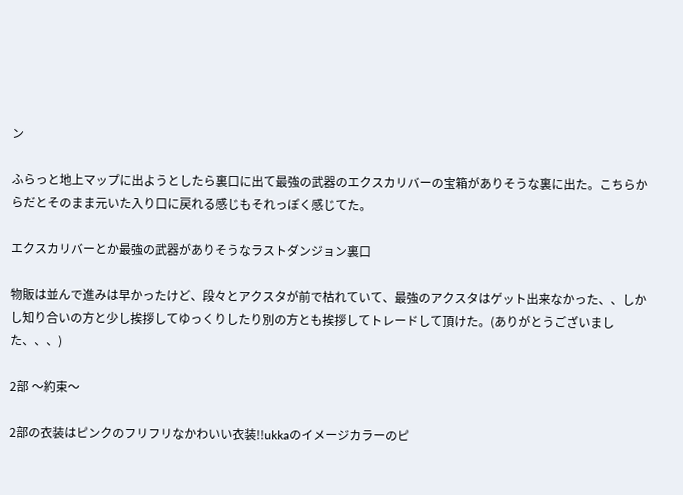ン

ふらっと地上マップに出ようとしたら裏口に出て最強の武器のエクスカリバーの宝箱がありそうな裏に出た。こちらからだとそのまま元いた入り口に戻れる感じもそれっぽく感じてた。

エクスカリバーとか最強の武器がありそうなラストダンジョン裏口

物販は並んで進みは早かったけど、段々とアクスタが前で枯れていて、最強のアクスタはゲット出来なかった、、しかし知り合いの方と少し挨拶してゆっくりしたり別の方とも挨拶してトレードして頂けた。(ありがとうございました、、、)

2部 〜約束〜

2部の衣装はピンクのフリフリなかわいい衣装!!ukkaのイメージカラーのピ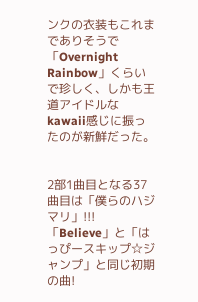ンクの衣装もこれまでありそうで「Overnight Rainbow」くらいで珍しく、しかも王道アイドルなkawaii感じに振ったのが新鮮だった。


2部1曲目となる37曲目は「僕らのハジマリ」!!!
「Believe」と「はっぴースキップ☆ジャンプ」と同じ初期の曲!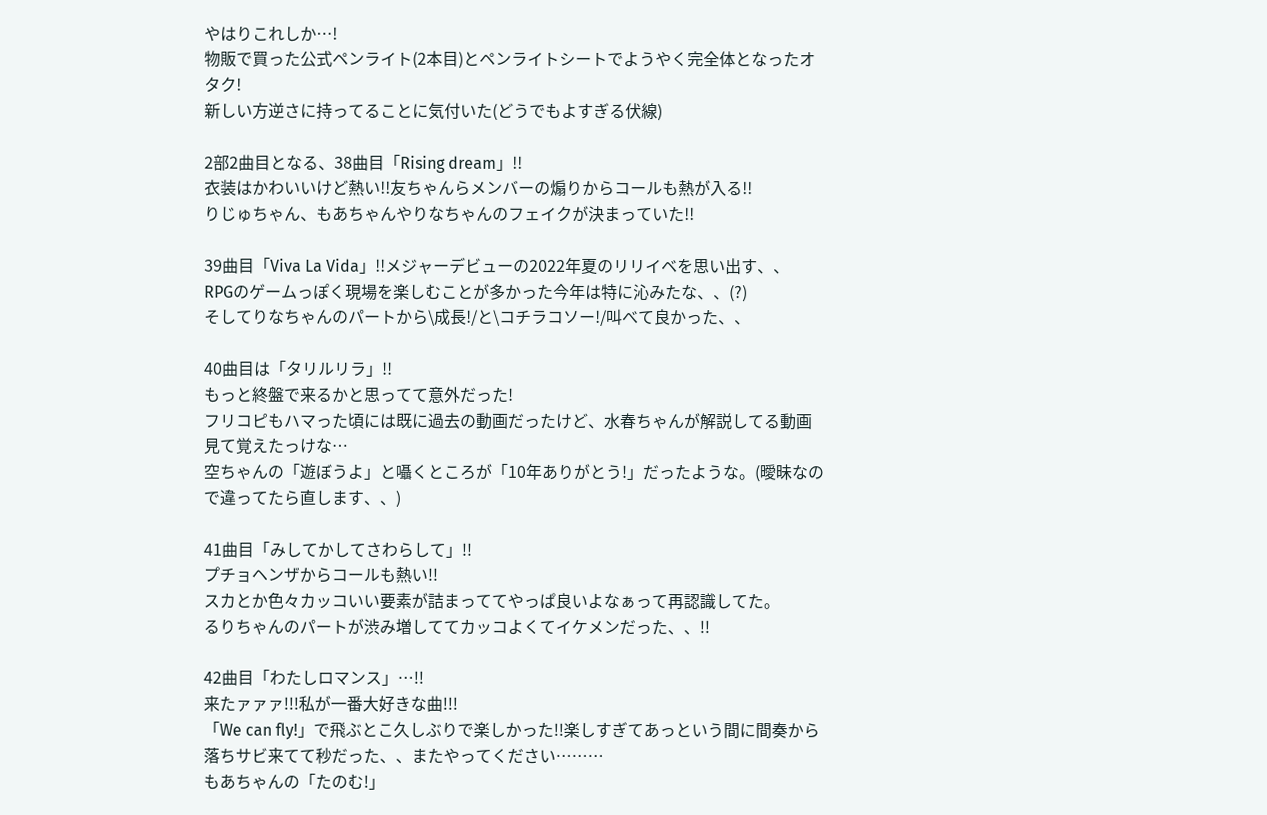やはりこれしか…!
物販で買った公式ペンライト(2本目)とペンライトシートでようやく完全体となったオタク!
新しい方逆さに持ってることに気付いた(どうでもよすぎる伏線)

2部2曲目となる、38曲目「Rising dream」!!
衣装はかわいいけど熱い!!友ちゃんらメンバーの煽りからコールも熱が入る!!
りじゅちゃん、もあちゃんやりなちゃんのフェイクが決まっていた!!

39曲目「Viva La Vida」!!メジャーデビューの2022年夏のリリイベを思い出す、、
RPGのゲームっぽく現場を楽しむことが多かった今年は特に沁みたな、、(?)
そしてりなちゃんのパートから\成長!/と\コチラコソー!/叫べて良かった、、

40曲目は「タリルリラ」!!
もっと終盤で来るかと思ってて意外だった!
フリコピもハマった頃には既に過去の動画だったけど、水春ちゃんが解説してる動画見て覚えたっけな…
空ちゃんの「遊ぼうよ」と囁くところが「10年ありがとう!」だったような。(曖昧なので違ってたら直します、、)

41曲目「みしてかしてさわらして」!!
プチョヘンザからコールも熱い!!
スカとか色々カッコいい要素が詰まっててやっぱ良いよなぁって再認識してた。
るりちゃんのパートが渋み増しててカッコよくてイケメンだった、、!!

42曲目「わたしロマンス」…!!
来たァァァ!!!私が一番大好きな曲!!!
「We can fly!」で飛ぶとこ久しぶりで楽しかった!!楽しすぎてあっという間に間奏から落ちサビ来てて秒だった、、またやってください………
もあちゃんの「たのむ!」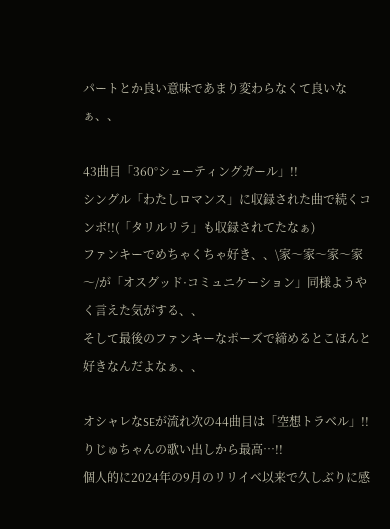パートとか良い意味であまり変わらなくて良いなぁ、、

43曲目「360°シューティングガール」!!
シングル「わたしロマンス」に収録された曲で続くコンボ!!(「タリルリラ」も収録されてたなぁ)
ファンキーでめちゃくちゃ好き、、\家〜家〜家〜家〜/が「オスグッド·コミュニケーション」同様ようやく言えた気がする、、
そして最後のファンキーなポーズで締めるとこほんと好きなんだよなぁ、、

オシャレなSEが流れ次の44曲目は「空想トラベル」!!りじゅちゃんの歌い出しから最高…!!
個人的に2024年の9月のリリイベ以来で久しぶりに感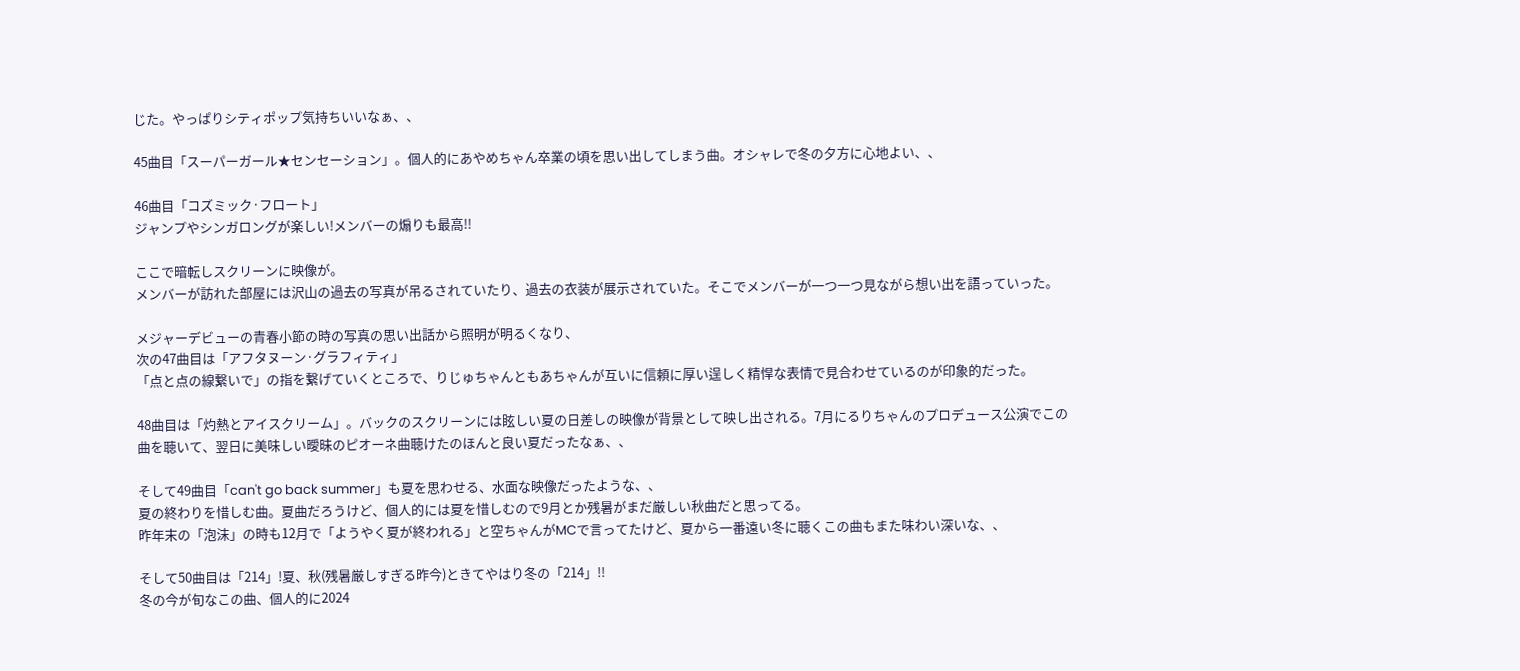じた。やっぱりシティポップ気持ちいいなぁ、、

45曲目「スーパーガール★センセーション」。個人的にあやめちゃん卒業の頃を思い出してしまう曲。オシャレで冬の夕方に心地よい、、

46曲目「コズミック·フロート」
ジャンプやシンガロングが楽しい!メンバーの煽りも最高!!

ここで暗転しスクリーンに映像が。
メンバーが訪れた部屋には沢山の過去の写真が吊るされていたり、過去の衣装が展示されていた。そこでメンバーが一つ一つ見ながら想い出を語っていった。

メジャーデビューの青春小節の時の写真の思い出話から照明が明るくなり、
次の47曲目は「アフタヌーン·グラフィティ」
「点と点の線繋いで」の指を繋げていくところで、りじゅちゃんともあちゃんが互いに信頼に厚い逞しく精悍な表情で見合わせているのが印象的だった。

48曲目は「灼熱とアイスクリーム」。バックのスクリーンには眩しい夏の日差しの映像が背景として映し出される。7月にるりちゃんのプロデュース公演でこの曲を聴いて、翌日に美味しい曖昧のピオーネ曲聴けたのほんと良い夏だったなぁ、、

そして49曲目「can't go back summer」も夏を思わせる、水面な映像だったような、、
夏の終わりを惜しむ曲。夏曲だろうけど、個人的には夏を惜しむので9月とか残暑がまだ厳しい秋曲だと思ってる。
昨年末の「泡沫」の時も12月で「ようやく夏が終われる」と空ちゃんがMCで言ってたけど、夏から一番遠い冬に聴くこの曲もまた味わい深いな、、

そして50曲目は「214」!夏、秋(残暑厳しすぎる昨今)ときてやはり冬の「214」!!
冬の今が旬なこの曲、個人的に2024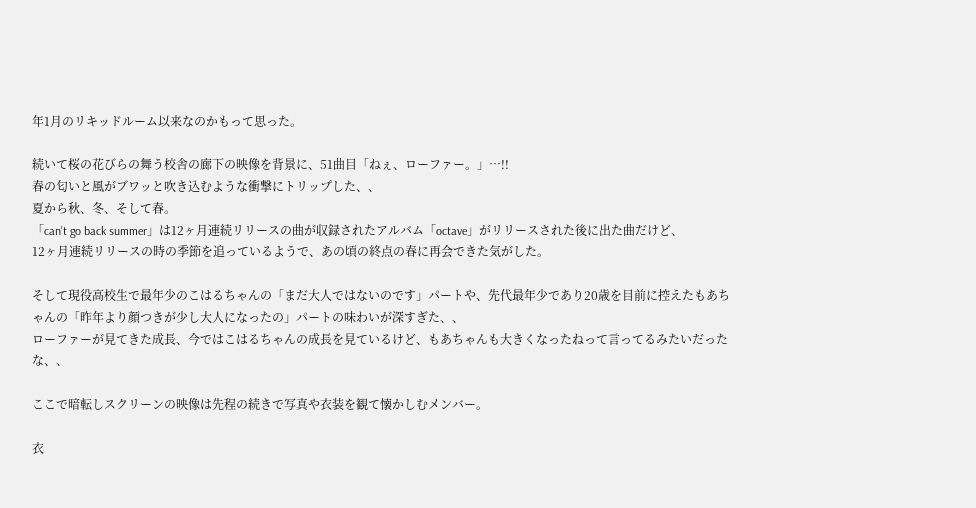年1月のリキッドルーム以来なのかもって思った。

続いて桜の花びらの舞う校舎の廊下の映像を背景に、51曲目「ねぇ、ローファー。」…!!
春の匂いと風がブワッと吹き込むような衝撃にトリップした、、
夏から秋、冬、そして春。
「can't go back summer」は12ヶ月連続リリースの曲が収録されたアルバム「octave」がリリースされた後に出た曲だけど、
12ヶ月連続リリースの時の季節を追っているようで、あの頃の終点の春に再会できた気がした。

そして現役高校生で最年少のこはるちゃんの「まだ大人ではないのです」パートや、先代最年少であり20歳を目前に控えたもあちゃんの「昨年より顔つきが少し大人になったの」パートの味わいが深すぎた、、
ローファーが見てきた成長、今ではこはるちゃんの成長を見ているけど、もあちゃんも大きくなったねって言ってるみたいだったな、、

ここで暗転しスクリーンの映像は先程の続きで写真や衣装を観て懐かしむメンバー。

衣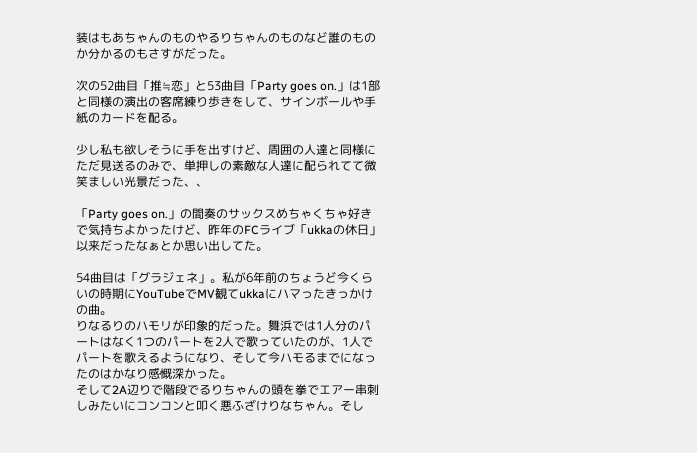装はもあちゃんのものやるりちゃんのものなど誰のものか分かるのもさすがだった。

次の52曲目「推≒恋」と53曲目「Party goes on.」は1部と同様の演出の客席練り歩きをして、サインボールや手紙のカードを配る。

少し私も欲しそうに手を出すけど、周囲の人達と同様にただ見送るのみで、単押しの素敵な人達に配られてて微笑ましい光景だった、、

「Party goes on.」の間奏のサックスめちゃくちゃ好きで気持ちよかったけど、昨年のFCライブ「ukkaの休日」以来だったなぁとか思い出してた。

54曲目は「グラジェネ」。私が6年前のちょうど今くらいの時期にYouTubeでMV観てukkaにハマったきっかけの曲。
りなるりのハモリが印象的だった。舞浜では1人分のパートはなく1つのパートを2人で歌っていたのが、1人でパートを歌えるようになり、そして今ハモるまでになったのはかなり感慨深かった。
そして2A辺りで階段でるりちゃんの頭を拳でエアー串刺しみたいにコンコンと叩く悪ふざけりなちゃん。そし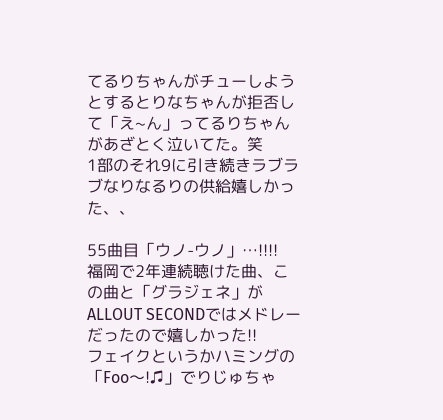てるりちゃんがチューしようとするとりなちゃんが拒否して「え~ん」ってるりちゃんがあざとく泣いてた。笑
1部のそれ9に引き続きラブラブなりなるりの供給嬉しかった、、

55曲目「ウノ-ウノ」…!!!!
福岡で2年連続聴けた曲、この曲と「グラジェネ」がALLOUT SECONDではメドレーだったので嬉しかった!!
フェイクというかハミングの「Foo〜!♫」でりじゅちゃ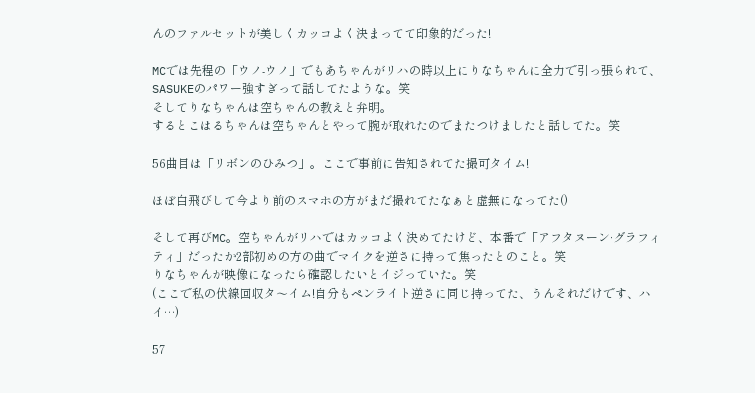んのファルセットが美しくカッコよく決まってて印象的だった!

MCでは先程の「ウノ-ウノ」でもあちゃんがリハの時以上にりなちゃんに全力で引っ張られて、SASUKEのパワー強すぎって話してたような。笑
そしてりなちゃんは空ちゃんの教えと弁明。
するとこはるちゃんは空ちゃんとやって腕が取れたのでまたつけましたと話してた。笑

56曲目は「リボンのひみつ」。ここで事前に告知されてた撮可タイム!

ほぼ白飛びして今より前のスマホの方がまだ撮れてたなぁと虚無になってた()

そして再びMC。空ちゃんがリハではカッコよく決めてたけど、本番で「アフタヌーン·グラフィティ」だったか2部初めの方の曲でマイクを逆さに持って焦ったとのこと。笑
りなちゃんが映像になったら確認したいとイジっていた。笑
(ここで私の伏線回収タ〜イム!自分もペンライト逆さに同じ持ってた、うんそれだけです、ハイ…)

57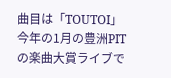曲目は「TOUTOI」
今年の1月の豊洲PITの楽曲大賞ライブで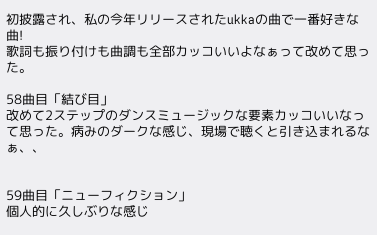初披露され、私の今年リリースされたukkaの曲で一番好きな曲!
歌詞も振り付けも曲調も全部カッコいいよなぁって改めて思った。

58曲目「結び目」
改めて2ステップのダンスミュージックな要素カッコいいなって思った。病みのダークな感じ、現場で聴くと引き込まれるなぁ、、


59曲目「ニューフィクション」
個人的に久しぶりな感じ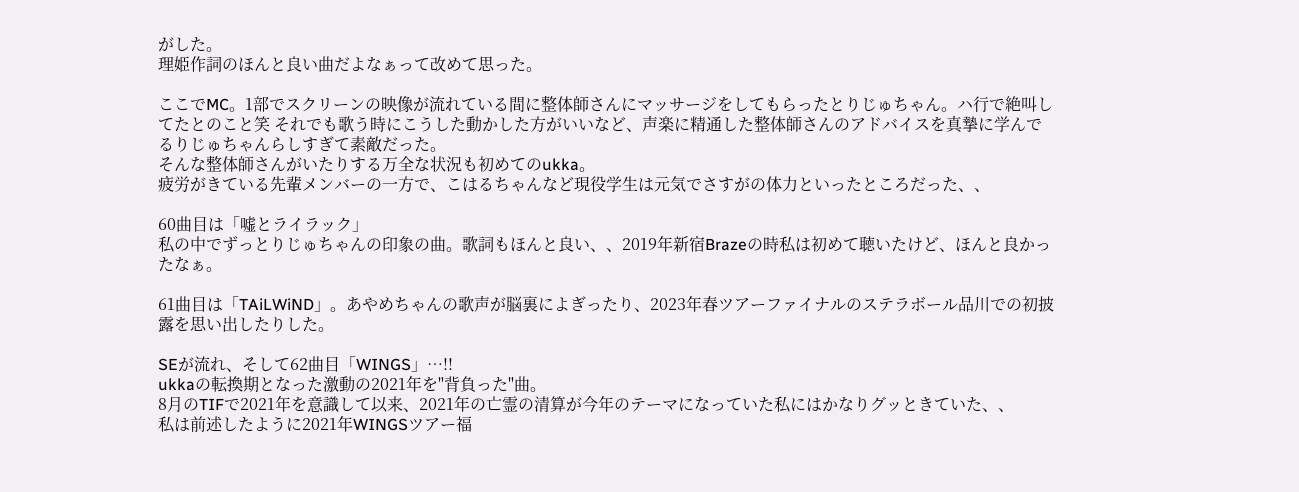がした。
理姫作詞のほんと良い曲だよなぁって改めて思った。

ここでMC。1部でスクリーンの映像が流れている間に整体師さんにマッサージをしてもらったとりじゅちゃん。ハ行で絶叫してたとのこと笑 それでも歌う時にこうした動かした方がいいなど、声楽に精通した整体師さんのアドバイスを真摯に学んでるりじゅちゃんらしすぎて素敵だった。
そんな整体師さんがいたりする万全な状況も初めてのukka。
疲労がきている先輩メンバーの一方で、こはるちゃんなど現役学生は元気でさすがの体力といったところだった、、

60曲目は「嘘とライラック」
私の中でずっとりじゅちゃんの印象の曲。歌詞もほんと良い、、2019年新宿Brazeの時私は初めて聴いたけど、ほんと良かったなぁ。

61曲目は「TAiLWiND」。あやめちゃんの歌声が脳裏によぎったり、2023年春ツアーファイナルのステラボール品川での初披露を思い出したりした。

SEが流れ、そして62曲目「WINGS」…!!
ukkaの転換期となった激動の2021年を"背負った"曲。
8月のTIFで2021年を意識して以来、2021年の亡霊の清算が今年のテーマになっていた私にはかなりグッときていた、、
私は前述したように2021年WINGSツアー福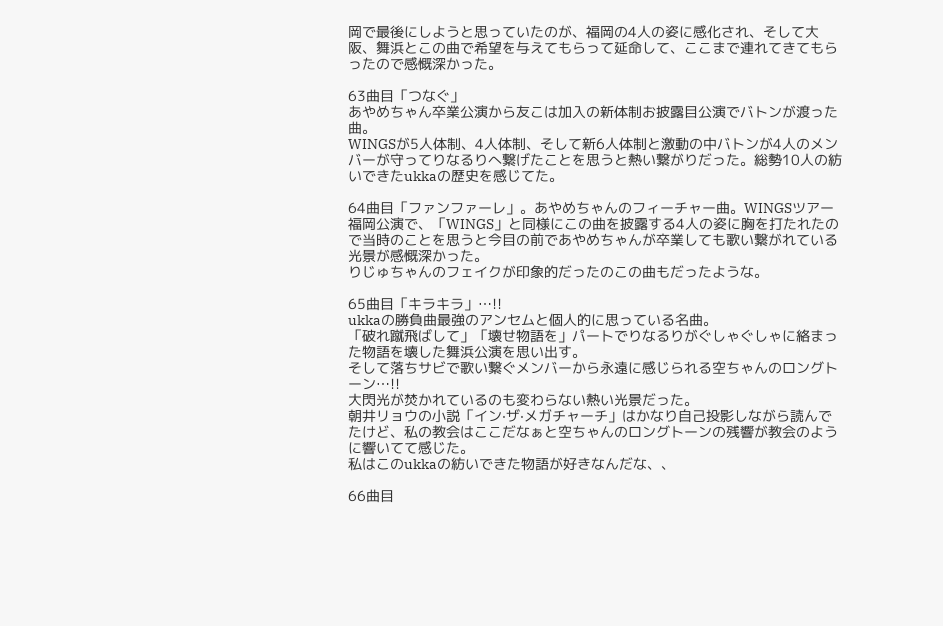岡で最後にしようと思っていたのが、福岡の4人の姿に感化され、そして大阪、舞浜とこの曲で希望を与えてもらって延命して、ここまで連れてきてもらったので感慨深かった。

63曲目「つなぐ」
あやめちゃん卒業公演から友こは加入の新体制お披露目公演でバトンが渡った曲。
WINGSが5人体制、4人体制、そして新6人体制と激動の中バトンが4人のメンバーが守ってりなるりへ繋げたことを思うと熱い繋がりだった。総勢10人の紡いできたukkaの歴史を感じてた。

64曲目「ファンファーレ」。あやめちゃんのフィーチャー曲。WINGSツアー福岡公演で、「WINGS」と同様にこの曲を披露する4人の姿に胸を打たれたので当時のことを思うと今目の前であやめちゃんが卒業しても歌い繋がれている光景が感慨深かった。
りじゅちゃんのフェイクが印象的だったのこの曲もだったような。

65曲目「キラキラ」…!!
ukkaの勝負曲最強のアンセムと個人的に思っている名曲。
「破れ蹴飛ばして」「壊せ物語を」パートでりなるりがぐしゃぐしゃに絡まった物語を壊した舞浜公演を思い出す。
そして落ちサビで歌い繋ぐメンバーから永遠に感じられる空ちゃんのロングトーン…!!
大閃光が焚かれているのも変わらない熱い光景だった。
朝井リョウの小説「イン·ザ·メガチャーチ」はかなり自己投影しながら読んでたけど、私の教会はここだなぁと空ちゃんのロングトーンの残響が教会のように響いてて感じた。
私はこのukkaの紡いできた物語が好きなんだな、、

66曲目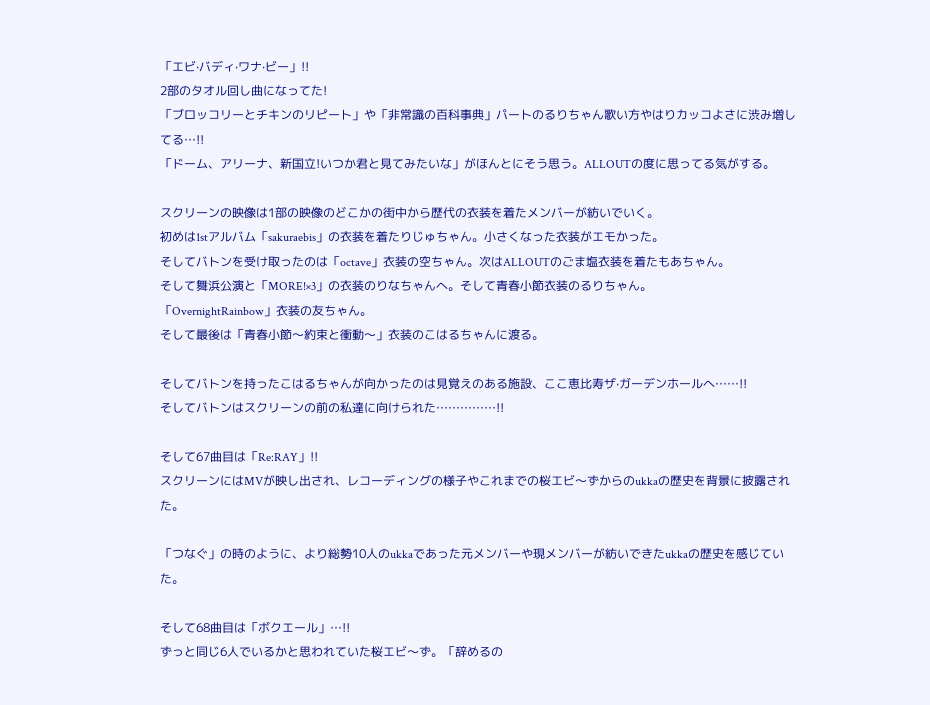「エビ·バディ·ワナ·ビー」!!
2部のタオル回し曲になってた!
「ブロッコリーとチキンのリピート」や「非常識の百科事典」パートのるりちゃん歌い方やはりカッコよさに渋み増してる…!!
「ドーム、アリーナ、新国立!いつか君と見てみたいな」がほんとにそう思う。ALLOUTの度に思ってる気がする。

スクリーンの映像は1部の映像のどこかの街中から歴代の衣装を着たメンバーが紡いでいく。
初めは1stアルバム「sakuraebis」の衣装を着たりじゅちゃん。小さくなった衣装がエモかった。
そしてバトンを受け取ったのは「octave」衣装の空ちゃん。次はALLOUTのごま塩衣装を着たもあちゃん。
そして舞浜公演と「MORE!×3」の衣装のりなちゃんへ。そして青春小節衣装のるりちゃん。
「OvernightRainbow」衣装の友ちゃん。
そして最後は「青春小節〜約束と衝動〜」衣装のこはるちゃんに渡る。

そしてバトンを持ったこはるちゃんが向かったのは見覚えのある施設、ここ恵比寿ザ·ガーデンホールへ……!!
そしてバトンはスクリーンの前の私達に向けられた……………!!

そして67曲目は「Re:RAY」!!
スクリーンにはMVが映し出され、レコーディングの様子やこれまでの桜エビ〜ずからのukkaの歴史を背景に披露された。

「つなぐ」の時のように、より総勢10人のukkaであった元メンバーや現メンバーが紡いできたukkaの歴史を感じていた。

そして68曲目は「ボクエール」…!!
ずっと同じ6人でいるかと思われていた桜エビ〜ず。「辞めるの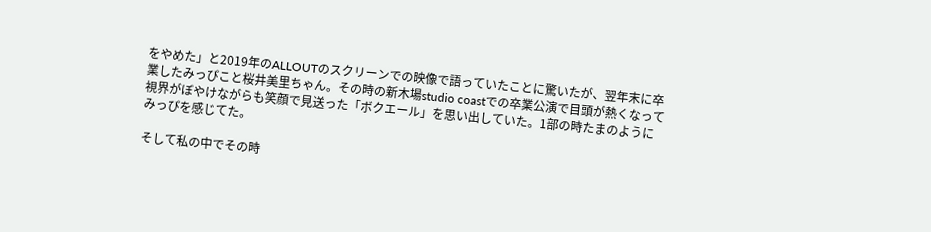をやめた」と2019年のALLOUTのスクリーンでの映像で語っていたことに驚いたが、翌年末に卒業したみっぴこと桜井美里ちゃん。その時の新木場studio coastでの卒業公演で目頭が熱くなって視界がぼやけながらも笑顔で見送った「ボクエール」を思い出していた。1部の時たまのようにみっぴを感じてた。

そして私の中でその時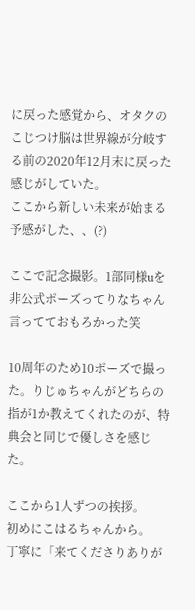に戻った感覚から、オタクのこじつけ脳は世界線が分岐する前の2020年12月末に戻った感じがしていた。
ここから新しい未来が始まる予感がした、、(?)

ここで記念撮影。1部同様uを非公式ポーズってりなちゃん言ってておもろかった笑

10周年のため10ポーズで撮った。りじゅちゃんがどちらの指が1か教えてくれたのが、特典会と同じで優しさを感じた。

ここから1人ずつの挨拶。
初めにこはるちゃんから。
丁寧に「来てくださりありが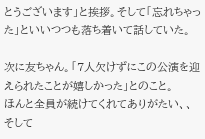とうございます」と挨拶。そして「忘れちゃった」といいつつも落ち着いて話していた。

次に友ちゃん。「7人欠けずにこの公演を迎えられたことが嬉しかった」とのこと。
ほんと全員が続けてくれてありがたい、、
そして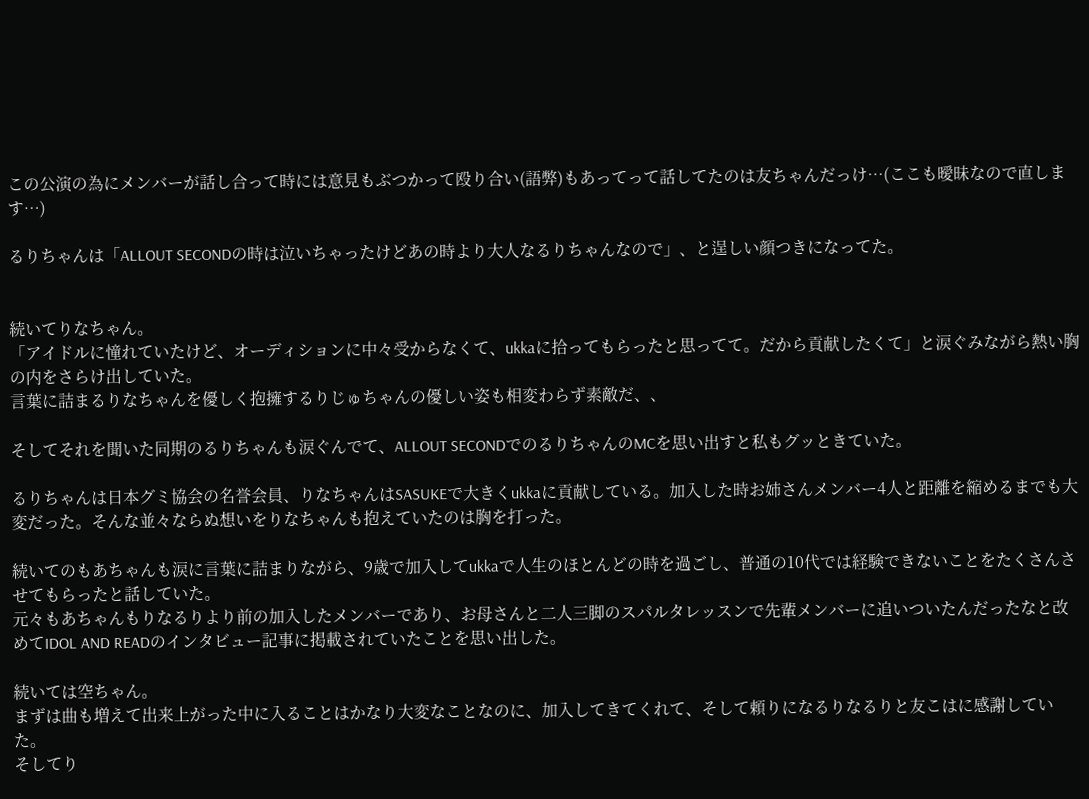この公演の為にメンバーが話し合って時には意見もぶつかって殴り合い(語弊)もあってって話してたのは友ちゃんだっけ…(ここも曖昧なので直します…)

るりちゃんは「ALLOUT SECONDの時は泣いちゃったけどあの時より大人なるりちゃんなので」、と逞しい顔つきになってた。


続いてりなちゃん。
「アイドルに憧れていたけど、オーディションに中々受からなくて、ukkaに拾ってもらったと思ってて。だから貢献したくて」と涙ぐみながら熱い胸の内をさらけ出していた。
言葉に詰まるりなちゃんを優しく抱擁するりじゅちゃんの優しい姿も相変わらず素敵だ、、

そしてそれを聞いた同期のるりちゃんも涙ぐんでて、ALLOUT SECONDでのるりちゃんのMCを思い出すと私もグッときていた。

るりちゃんは日本グミ協会の名誉会員、りなちゃんはSASUKEで大きくukkaに貢献している。加入した時お姉さんメンバー4人と距離を縮めるまでも大変だった。そんな並々ならぬ想いをりなちゃんも抱えていたのは胸を打った。

続いてのもあちゃんも涙に言葉に詰まりながら、9歳で加入してukkaで人生のほとんどの時を過ごし、普通の10代では経験できないことをたくさんさせてもらったと話していた。
元々もあちゃんもりなるりより前の加入したメンバーであり、お母さんと二人三脚のスパルタレッスンで先輩メンバーに追いついたんだったなと改めてIDOL AND READのインタビュー記事に掲載されていたことを思い出した。

続いては空ちゃん。
まずは曲も増えて出来上がった中に入ることはかなり大変なことなのに、加入してきてくれて、そして頼りになるりなるりと友こはに感謝していた。
そしてり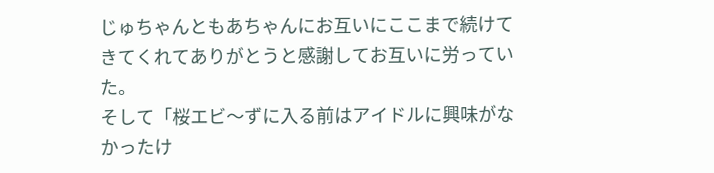じゅちゃんともあちゃんにお互いにここまで続けてきてくれてありがとうと感謝してお互いに労っていた。
そして「桜エビ〜ずに入る前はアイドルに興味がなかったけ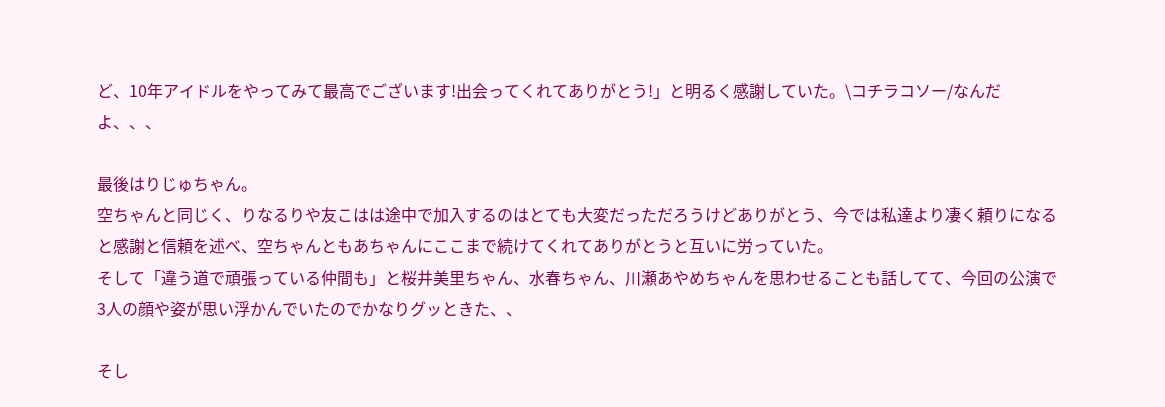ど、10年アイドルをやってみて最高でございます!出会ってくれてありがとう!」と明るく感謝していた。\コチラコソー/なんだよ、、、

最後はりじゅちゃん。
空ちゃんと同じく、りなるりや友こはは途中で加入するのはとても大変だっただろうけどありがとう、今では私達より凄く頼りになると感謝と信頼を述べ、空ちゃんともあちゃんにここまで続けてくれてありがとうと互いに労っていた。
そして「違う道で頑張っている仲間も」と桜井美里ちゃん、水春ちゃん、川瀬あやめちゃんを思わせることも話してて、今回の公演で3人の顔や姿が思い浮かんでいたのでかなりグッときた、、

そし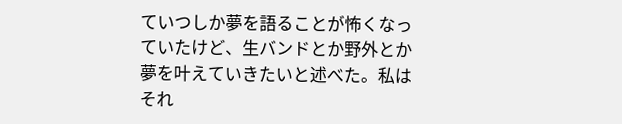ていつしか夢を語ることが怖くなっていたけど、生バンドとか野外とか夢を叶えていきたいと述べた。私はそれ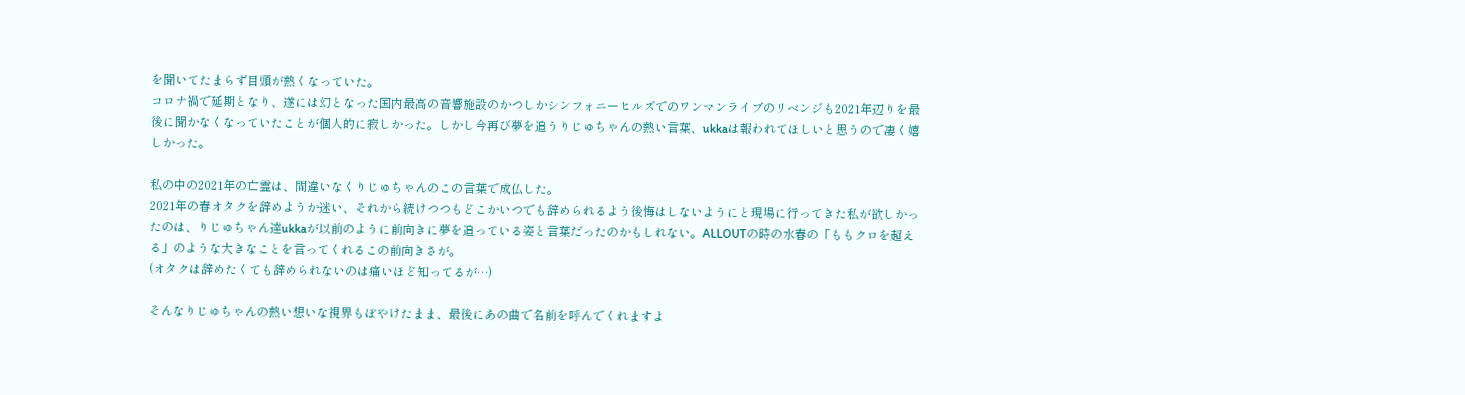を聞いてたまらず目頭が熱くなっていた。
コロナ禍で延期となり、遂には幻となった国内最高の音響施設のかつしかシンフォニーヒルズでのワンマンライブのリベンジも2021年辺りを最後に聞かなくなっていたことが個人的に寂しかった。しかし今再び夢を追うりじゅちゃんの熱い言葉、ukkaは報われてほしいと思うので凄く嬉しかった。

私の中の2021年の亡霊は、間違いなくりじゅちゃんのこの言葉で成仏した。
2021年の春オタクを辞めようか迷い、それから続けつつもどこかいつでも辞められるよう後悔はしないようにと現場に行ってきた私が欲しかったのは、りじゅちゃん達ukkaが以前のように前向きに夢を追っている姿と言葉だったのかもしれない。ALLOUTの時の水春の「ももクロを超える」のような大きなことを言ってくれるこの前向きさが。
(オタクは辞めたくても辞められないのは痛いほど知ってるが…)

そんなりじゅちゃんの熱い想いな視界もぼやけたまま、最後にあの曲で名前を呼んでくれますよ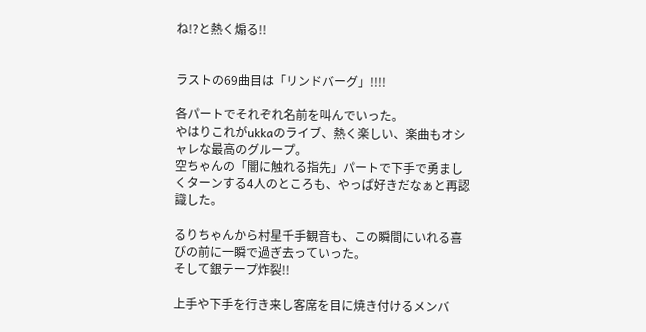ね!?と熱く煽る!!


ラストの69曲目は「リンドバーグ」!!!!

各パートでそれぞれ名前を叫んでいった。
やはりこれがukkaのライブ、熱く楽しい、楽曲もオシャレな最高のグループ。
空ちゃんの「闇に触れる指先」パートで下手で勇ましくターンする4人のところも、やっぱ好きだなぁと再認識した。

るりちゃんから村星千手観音も、この瞬間にいれる喜びの前に一瞬で過ぎ去っていった。
そして銀テープ炸裂!!

上手や下手を行き来し客席を目に焼き付けるメンバ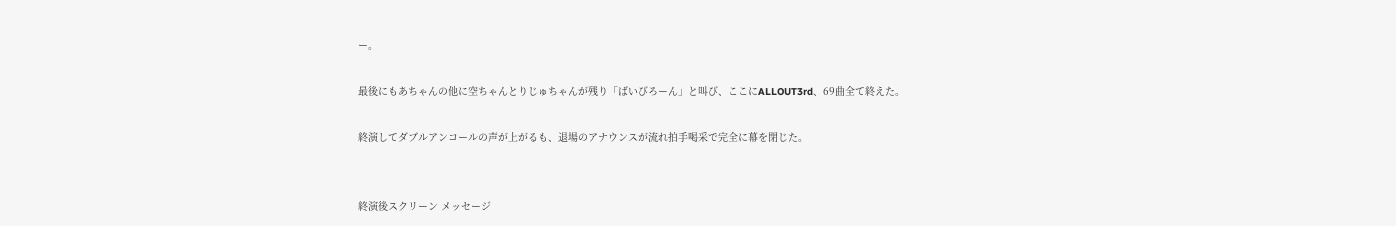ー。

最後にもあちゃんの他に空ちゃんとりじゅちゃんが残り「ばいびろーん」と叫び、ここにALLOUT3rd、69曲全て終えた。

終演してダブルアンコールの声が上がるも、退場のアナウンスが流れ拍手喝采で完全に幕を閉じた。


終演後スクリーン メッセージ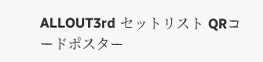ALLOUT3rd セットリスト QRコードポスター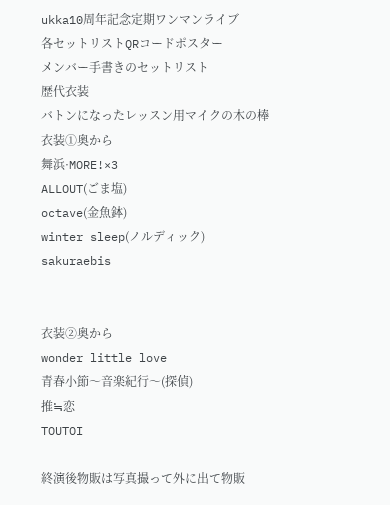ukka10周年記念定期ワンマンライブ
各セットリストQRコードポスター
メンバー手書きのセットリスト
歴代衣装
バトンになったレッスン用マイクの木の棒
衣装①奥から
舞浜·MORE!×3
ALLOUT(ごま塩)
octave(金魚鉢)
winter sleep(ノルディック)
sakuraebis


衣装②奥から
wonder little love
青春小節〜音楽紀行〜(探偵)
推≒恋
TOUTOI

終演後物販は写真撮って外に出て物販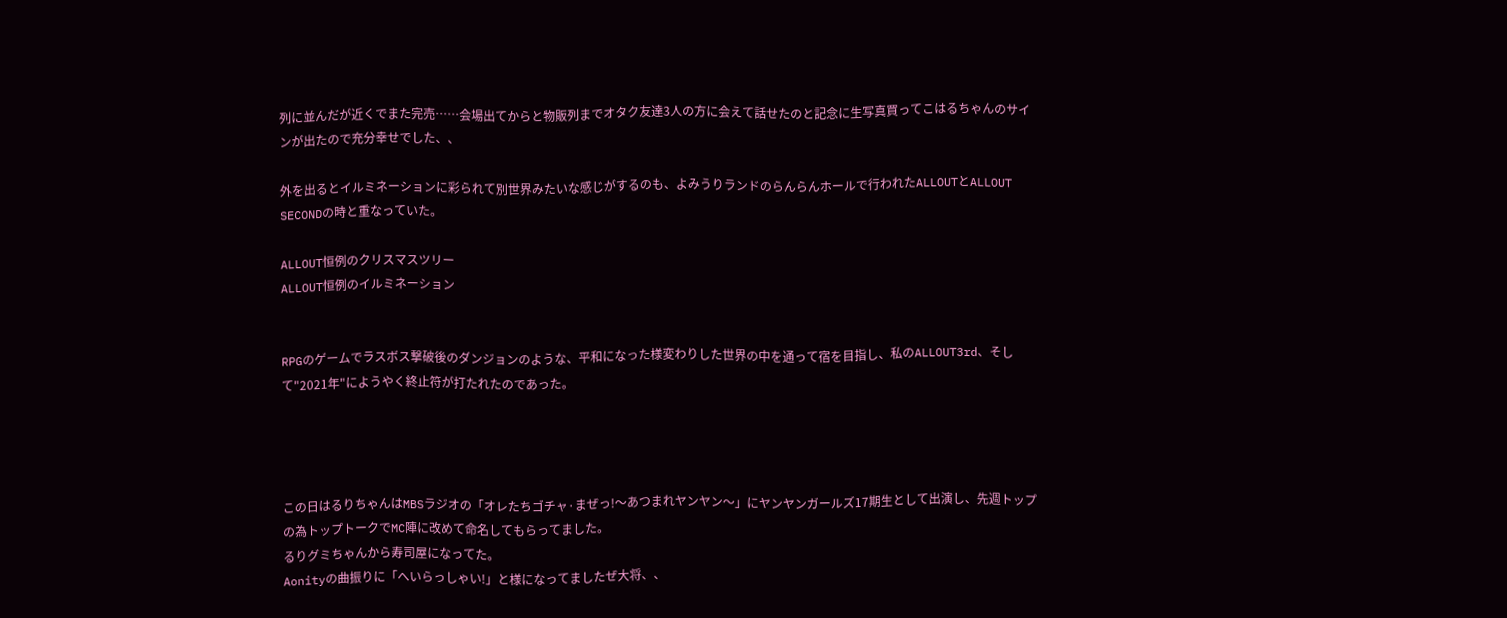列に並んだが近くでまた完売……会場出てからと物販列までオタク友達3人の方に会えて話せたのと記念に生写真買ってこはるちゃんのサインが出たので充分幸せでした、、

外を出るとイルミネーションに彩られて別世界みたいな感じがするのも、よみうりランドのらんらんホールで行われたALLOUTとALLOUT SECONDの時と重なっていた。

ALLOUT恒例のクリスマスツリー
ALLOUT恒例のイルミネーション


RPGのゲームでラスボス撃破後のダンジョンのような、平和になった様変わりした世界の中を通って宿を目指し、私のALLOUT3rd、そして"2021年"にようやく終止符が打たれたのであった。




この日はるりちゃんはMBSラジオの「オレたちゴチャ·まぜっ!〜あつまれヤンヤン〜」にヤンヤンガールズ17期生として出演し、先週トップの為トップトークでMC陣に改めて命名してもらってました。
るりグミちゃんから寿司屋になってた。
Aonityの曲振りに「へいらっしゃい!」と様になってましたぜ大将、、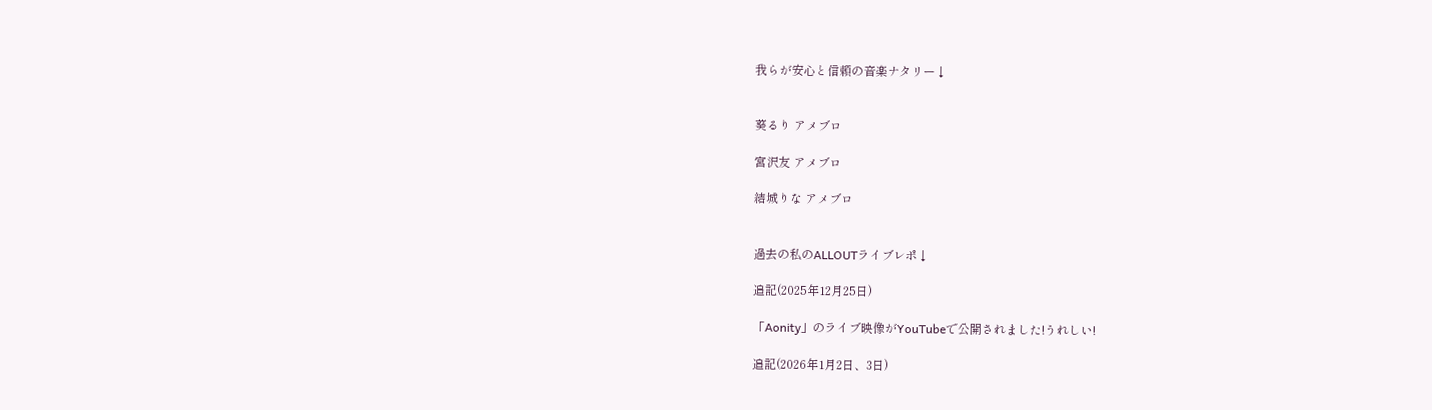我らが安心と信頼の音楽ナタリー↓


葵るり アメブロ

宮沢友 アメブロ

結城りな アメブロ


過去の私のALLOUTライブレポ↓

追記(2025年12月25日)

「Aonity」のライブ映像がYouTubeで公開されました!うれしい!

追記(2026年1月2日、3日)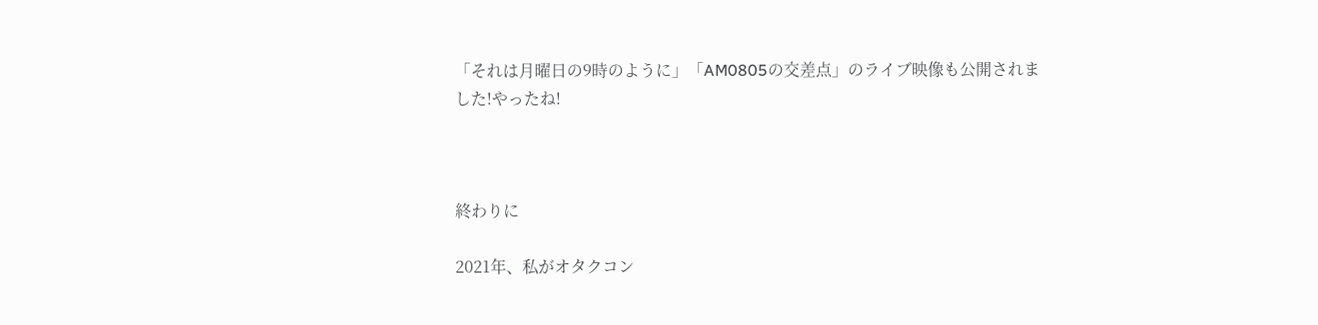「それは月曜日の9時のように」「AM0805の交差点」のライブ映像も公開されました!やったね!



終わりに

2021年、私がオタクコン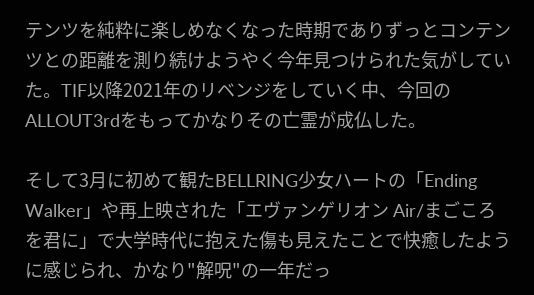テンツを純粋に楽しめなくなった時期でありずっとコンテンツとの距離を測り続けようやく今年見つけられた気がしていた。TIF以降2021年のリベンジをしていく中、今回のALLOUT3rdをもってかなりその亡霊が成仏した。

そして3月に初めて観たBELLRING少女ハートの「Ending Walker」や再上映された「エヴァンゲリオン Air/まごころを君に」で大学時代に抱えた傷も見えたことで快癒したように感じられ、かなり"解呪"の一年だっ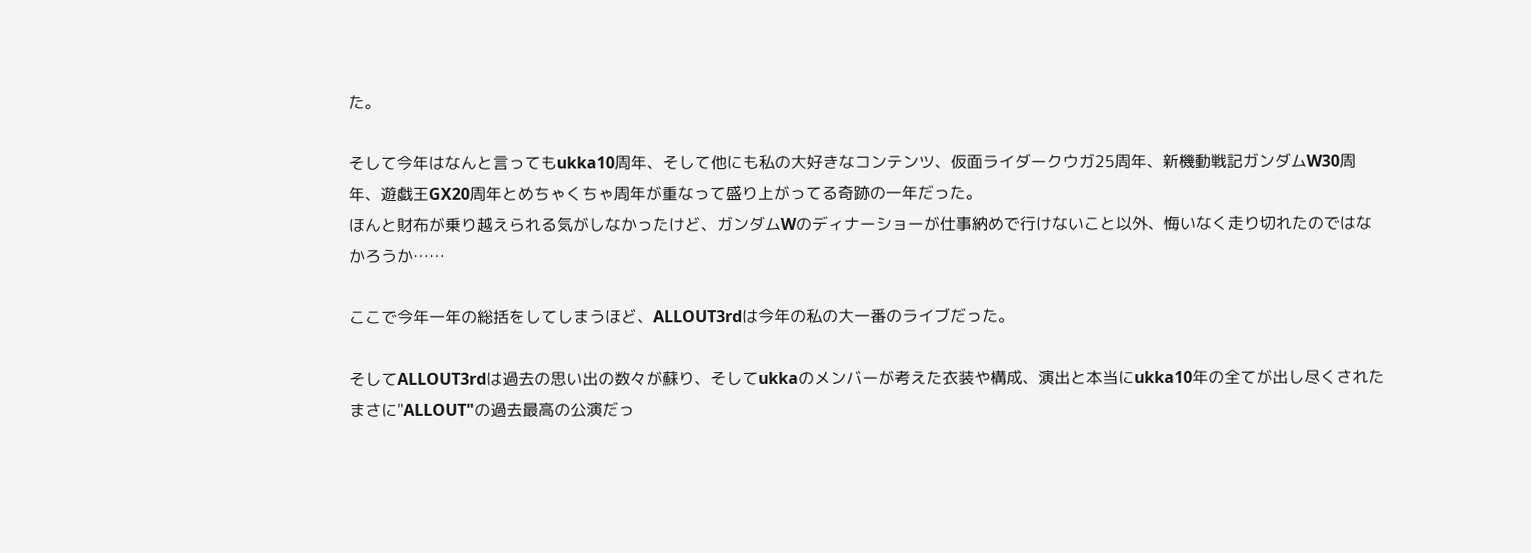た。

そして今年はなんと言ってもukka10周年、そして他にも私の大好きなコンテンツ、仮面ライダークウガ25周年、新機動戦記ガンダムW30周年、遊戯王GX20周年とめちゃくちゃ周年が重なって盛り上がってる奇跡の一年だった。
ほんと財布が乗り越えられる気がしなかったけど、ガンダムWのディナーショーが仕事納めで行けないこと以外、悔いなく走り切れたのではなかろうか……

ここで今年一年の総括をしてしまうほど、ALLOUT3rdは今年の私の大一番のライブだった。

そしてALLOUT3rdは過去の思い出の数々が蘇り、そしてukkaのメンバーが考えた衣装や構成、演出と本当にukka10年の全てが出し尽くされたまさに"ALLOUT"の過去最高の公演だっ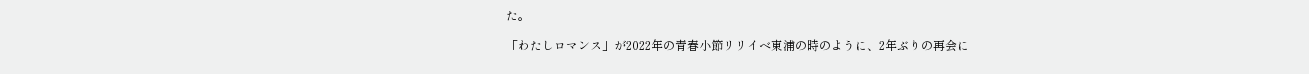た。

「わたしロマンス」が2022年の青春小節リリイベ東浦の時のように、2年ぶりの再会に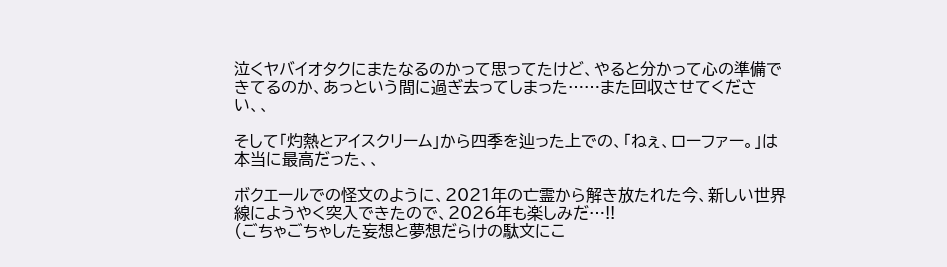泣くヤバイオタクにまたなるのかって思ってたけど、やると分かって心の準備できてるのか、あっという間に過ぎ去ってしまった……また回収させてください、、

そして「灼熱とアイスクリーム」から四季を辿った上での、「ねぇ、ローファー。」は本当に最高だった、、

ボクエールでの怪文のように、2021年の亡霊から解き放たれた今、新しい世界線にようやく突入できたので、2026年も楽しみだ…!!
(ごちゃごちゃした妄想と夢想だらけの駄文にこ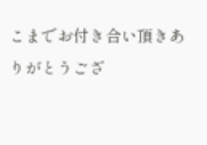こまでお付き合い頂きありがとうござ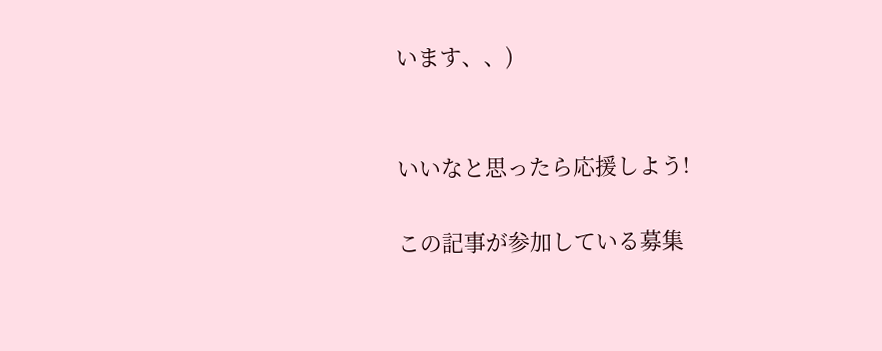います、、)


いいなと思ったら応援しよう!

この記事が参加している募集